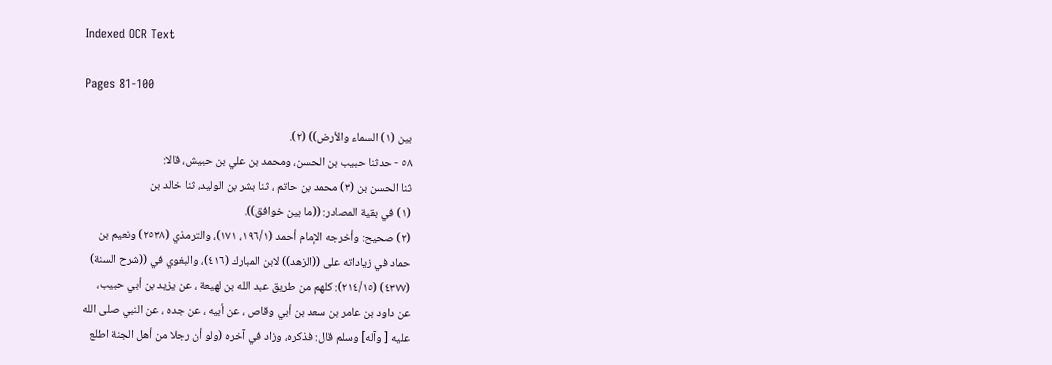Indexed OCR Text

Pages 81-100

بين (١) السماء والأرض)) (٢).
٥٨ - حدثنا حبيب بن الحسن، ومحمد بن علي بن حبيش، قالا:
ثنا الحسن بن (٣) محمد بن حاتم ، ثنا بشر بن الوليد، ثنا خالد بن
(١) في بقية المصادر: ((ما بين خوافق)).
(٢) صحيح: وأخرجه الإمام أحمد (١٩٦/١، ١٧١)، والترمذي (٢٥٣٨) ونعيم بن
حماد في زياداته على ((الزهد)) لابن المبارك (٤١٦)، والبغوي في ((شرح السنة)
(٤٣٧٧) (٢١٤/١٥): كلهم من طريق عبد الله بن لهيعة ، عن يزيد بن أبي حبيب،
عن داود بن عامر بن سعد بن أبي وقاص ، عن أبيه ، عن جده ، عن النبي صلى الله
عليه [ وآله] وسلم قال: فذكره، وزاد في آخره (ولو أن رجلا من أهل الجنة اطلع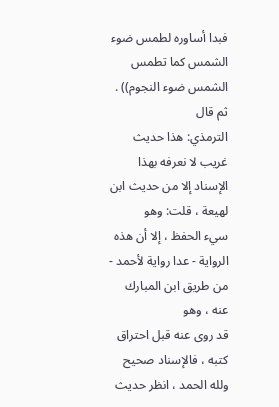فبدا أساوره لطمس ضوء الشمس كما تطمس الشمس ضوء النجوم)) . ثم قال
الترمذي: هذا حديث غريب لا نعرفه بهذا الإسناد إلا من حديث ابن لهيعة ، قلت: وهو
سيء الحفظ ، إلا أن هذه الرواية - عدا رواية لأحمد - من طريق ابن المبارك عنه ، وهو
قد روى عنه قبل احتراق كتبه ، فالإسناد صحيح ولله الحمد ، انظر حديث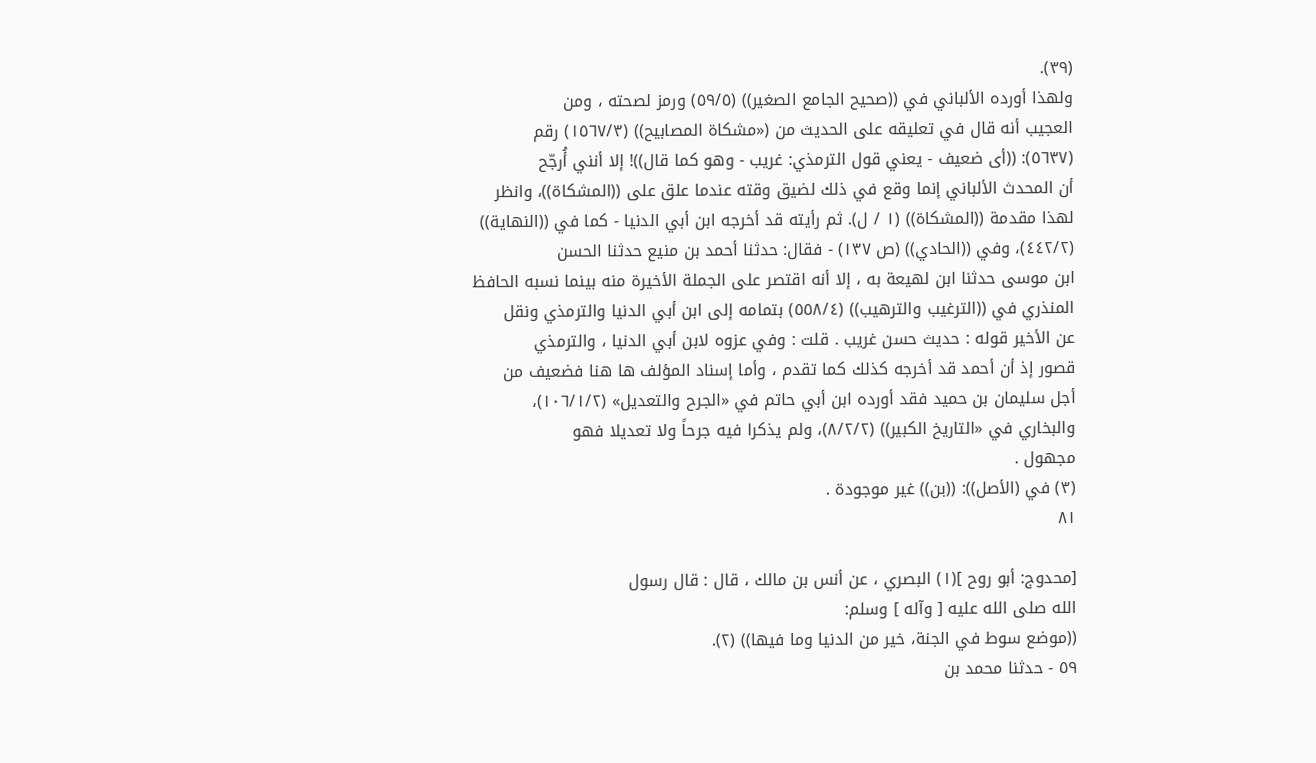(٣٩).
ولهذا أورده الألباني في ((صحيح الجامع الصغير)) (٥٩/٥) ورمز لصحته ، ومن
العجيب أنه قال في تعليقه على الحديث من («مشكاة المصابيح)) (١٥٦٧/٣) رقم
(٥٦٣٧): ((أى ضعيف - يعني قول الترمذي: غريب - وهو كما قال))! إلا أنني أُرجّح
أن المحدث الألباني إنما وقع في ذلك لضيق وقته عندما علق على ((المشكاة))، وانظر
لهذا مقدمة ((المشكاة)) (١ / ل). ثم رأيته قد أخرجه ابن أبي الدنيا - كما في ((النهاية))
(٤٤٢/٢)، وفي ((الحادي)) (ص ١٣٧) - فقال: حدثنا أحمد بن منيع حدثنا الحسن
ابن موسى حدثنا ابن لهيعة به ، إلا أنه اقتصر على الجملة الأخيرة منه بينما نسبه الحافظ
المنذري في ((الترغيب والترهيب)) (٥٥٨/٤) بتمامه إلى ابن أبي الدنيا والترمذي ونقل
عن الأخير قوله : حديث حسن غريب . قلت : وفي عزوه لابن أبي الدنيا ، والترمذي
قصور إذ أن أحمد قد أخرجه كذلك كما تقدم ، وأما إسناد المؤلف ها هنا فضعيف من
أجل سليمان بن حميد فقد أورده ابن أبي حاتم في «الجرح والتعديل» (١٠٦/١/٢)،
والبخاري في «التاريخ الكبير)) (٨/٢/٢)، ولم يذكرا فيه جرحاً ولا تعديلا فهو
مجهول .
(٣) في (الأصل)): ((بن)) غير موجودة .
٨١

[محدوج: أبو روح ](١) البصري ، عن أنس بن مالك ، قال : قال رسول
الله صلی الله عليه [ وآله ] وسلم:
((موضع سوط في الجنة، خير من الدنيا وما فيها)) (٢).
٥٩ - حدثنا محمد بن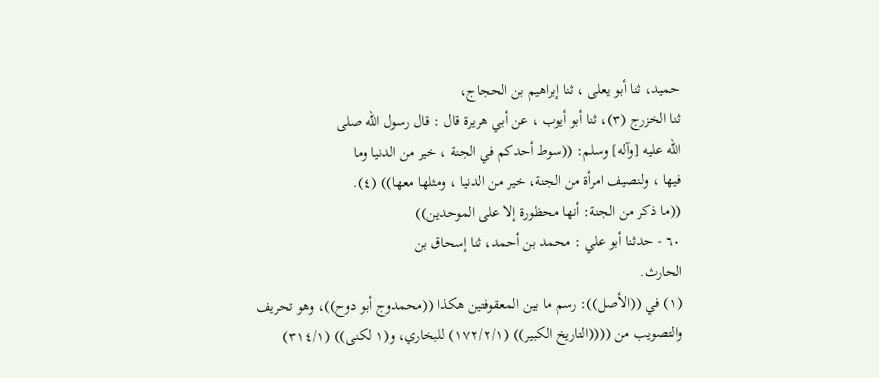حميد، ثنا أبو يعلى ، ثنا إبراهيم بن الحجاج،
ثنا الخزرج (٣)، ثنا أبو أيوب ، عن أبي هريرة قال : قال رسول الله صلى
الله عليه [وآله] وسلم: ((سوط أحدكم في الجنة ، خير من الدنيا وما
فيها ، ولنصيف امرأة من الجنة، خير من الدنيا ، ومثلها معها)) (٤).
((ما ذكر من الجنة: أنها محظورة إلا على الموحدين))
٦٠ - حدثنا أبو علي : محمد بن أحمد، ثنا إسحاق بن
الحارث.
(١) في ((الأصل)): رسم ما بين المعقوفتين هكذا ((محمدوج أبو دوح))، وهو تحريف
والتصويب من ((((التاريخ الكبير)) (١٧٢/٢/١) للبخاري، و(١ لكنى)) (٣١٤/١)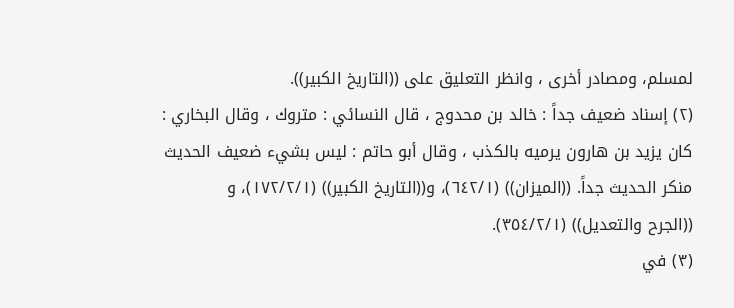لمسلم، ومصادر أخرى ، وانظر التعليق على ((التاريخ الكبير)).
(٢) إسناد ضعيف جداً : خالد بن محدوج ، قال النسائي : متروك ، وقال البخاري :
كان يزيد بن هارون يرميه بالكذب ، وقال أبو حاتم : ليس بشيء ضعيف الحديث
منكر الحديث جداً. ((الميزان)) (٦٤٢/١)، و((التاريخ الكبير)) (١٧٢/٢/١)، و
((الجرح والتعديل)) (٣٥٤/٢/١).
(٣) في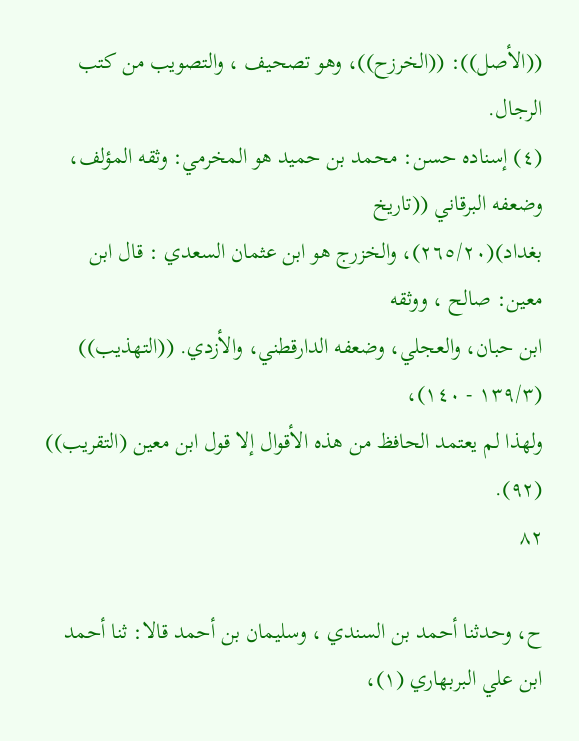((الأصل)): ((الخرزح))، وهو تصحيف ، والتصويب من كتب الرجال.
(٤) إسناده حسن: محمد بن حميد هو المخرمي: وثقه المؤلف، وضعفه البرقاني ((تاريخ
بغداد)(٢٦٥/٢٠)، والخزرج هو ابن عثمان السعدي : قال ابن معين: صالح ، ووثقه
ابن حبان، والعجلي، وضعفه الدارقطني، والأزدي. ((التهذيب)) (١٣٩/٣ - ١٤٠)،
ولهذا لم يعتمد الحافظ من هذه الأقوال إلا قول ابن معين (التقريب)) (٩٢).
٨٢

ح، وحدثنا أحمد بن السندي ، وسليمان بن أحمد قالا: ثنا أحمد
ابن علي البربهاري (١)،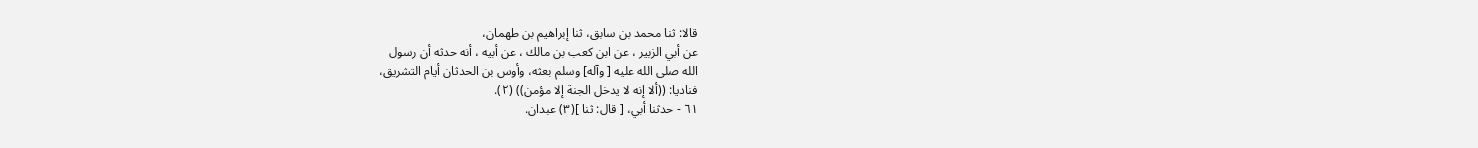قالا: ثنا محمد بن سابق، ثنا إبراهيم بن طهمان،
عن أبي الزبير ، عن ابن كعب بن مالك ، عن أبيه ، أنه حدثه أن رسول
الله صلى الله عليه [ وآله] وسلم بعثه، وأوس بن الحدثان أيام التشريق،
فناديا: ((ألا إنه لا يدخل الجنة إلا مؤمن)) (٢).
٦١ - حدثنا أبي، [ قال: ثنا ](٣) عبدان.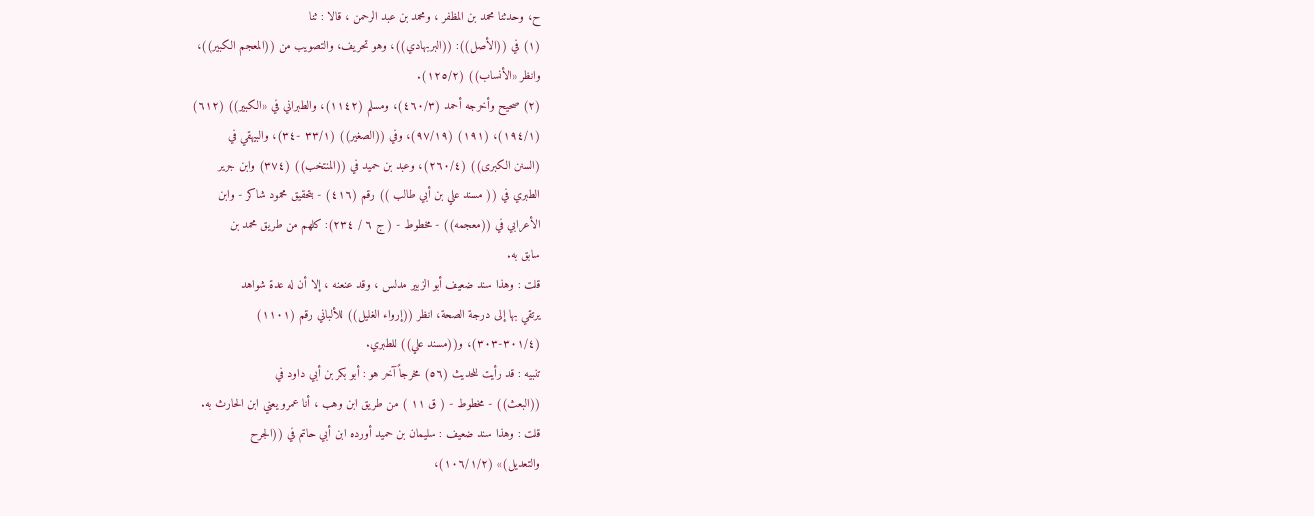ح، وحدثنا محمد بن المظفر ، ومحمد بن عبد الرحمن ، قالا : ثنا
(١) في ((الأصل)): ((البربهادي))، وهو تحريف، والتصويب من ((المعجم الكبير))،
وانظر «الأنساب)) (١٢٥/٢).
(٢) صحيح وأخرجه أحمد (٤٦٠/٣)، ومسلم (١١٤٢)، والطبراني في «الكبير)) (٦١٢)
(١٩٤/١)، (١٩١) (٩٧/١٩)، وفي ((الصغير)) (٣٣/١ -٣٤)، والبيهقي في
(السنن الكبرى)) (٢٦٠/٤)، وعبد بن حميد في ((المنتخب)) (٣٧٤) وابن جرير
الطبري في (( مسند علي بن أبي طالب )) رقم (٤١٦) - بتحقيق محمود شاكر - وابن
الأعرابي في ((معجمه)) - مخطوط - ( ج ٦ / ٢٣٤): كلهم من طريق محمد بن
سابق به.
قلت : وهذا سند ضعيف أبو الزبير مدلس ، وقد عنعنه ، إلا أن له عدة شواهد
يرتقي بها إلى درجة الصحة، انظر ((إرواء الغليل)) للألباني رقم (١١٠١)
(٣٠١/٤-٣٠٣)، و((مسند علي)) للطبري.
تنبيه : قد رأيت للحديث (٥٦) مخرجاً آخر هو : أبو بكر بن أبي داود في
((البعث)) - مخطوط - ( ق ١١ ) من طريق ابن وهب ، أنا عمرو يعني ابن الحارث به.
قلت : وهذا سند ضعيف : سليمان بن حميد أورده ابن أبي حاتم في ((الجرح
والتعديل)» (١٠٦/١/٢)،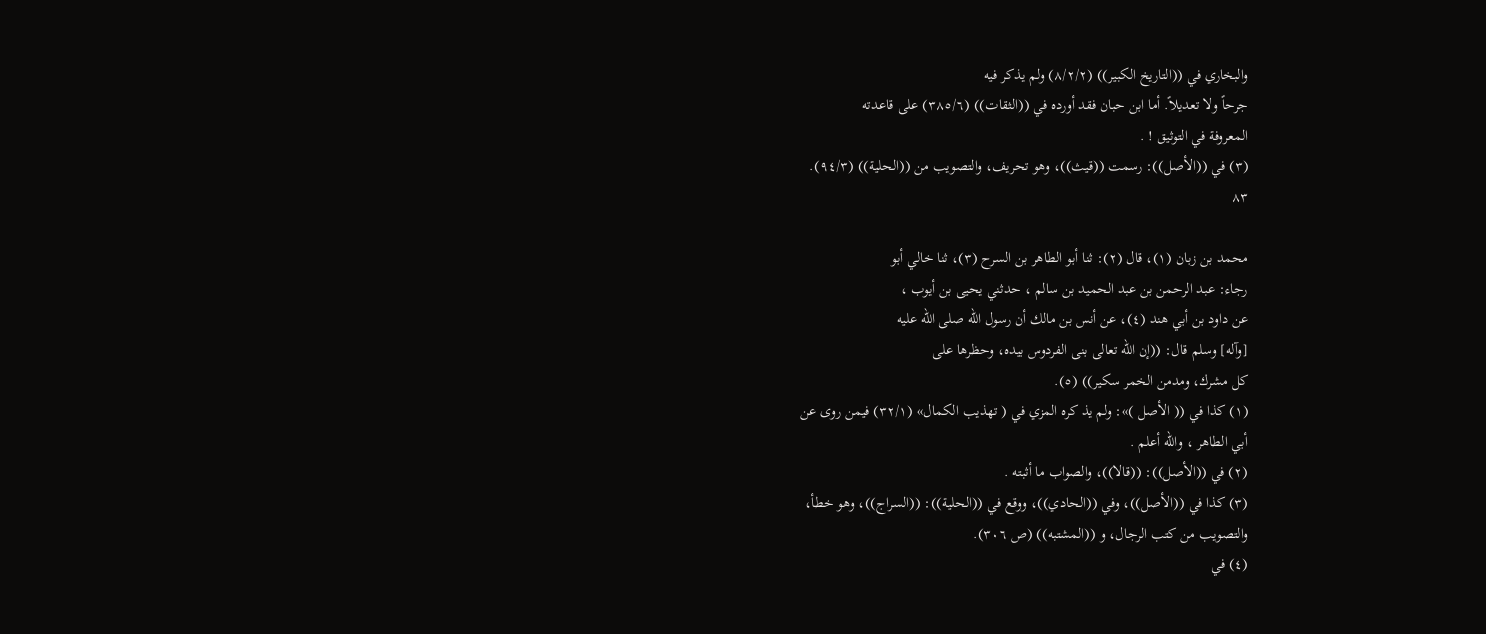والبخاري في ((التاريخ الكبير)) (٨/٢/٢) ولم يذكر فيه
جرحاً ولا تعديلاً. أما ابن حبان فقد أورده في ((الثقات)) (٣٨٥/٦) على قاعدته
المعروفة في التوثيق ! .
(٣) في ((الأصل)): رسمت ((قيث))، وهو تحريف، والتصويب من ((الحلية)) (٩٤/٣).
٨٣

محمد بن زبان (١)، قال (٢): ثنا أبو الطاهر بن السرح (٣)، ثنا خالي أبو
رجاء: عبد الرحمن بن عبد الحميد بن سالم ، حدثني يحيى بن أيوب ،
عن داود بن أبي هند (٤)، عن أنس بن مالك أن رسول الله صلى الله عليه
[وآله] وسلم قال: ((إن الله تعالى بنى الفردوس بيده، وحظرها على
كل مشرك، ومدمن الخمر سكير)) (٥).
(١) كذا في (( الأصل )»: ولم یذ کره المزي في ( تهذيب الكمال» (٣٢/١) فیمن روى عن
أبي الطاهر ، والله أعلم .
(٢) في ((الأصل)): ((قالا))، والصواب ما أثبته .
(٣) كذا في ((الأصل))، وفي ((الحادي))، ووقع في ((الحلية)): ((السراج))، وهو خطأ،
والتصويب من كتب الرجال، و ((المشتبه)) (ص ٣٠٦).
(٤) في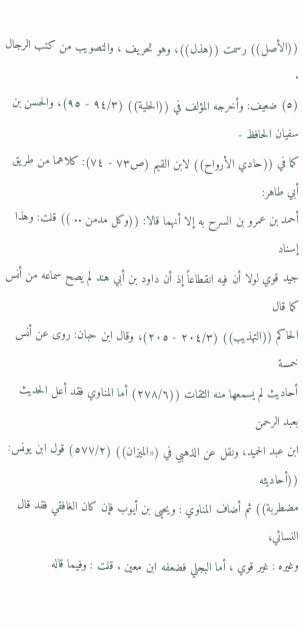((الأصل)) رسمت ((هذل))، وهو تحريف ، والتصويب من كتب الرجال .
(٥) ضعيف: وأخرجه المؤلف في ((الحلية)) (٩٤/٣ - ٩٥)، والحسن بن سفيان الحافظ -
كما في ((حادي الأرواح)) لابن القيم (ص٧٣ - ٧٤): كلاهما من طريق أبي طاهر:
أحمد بن عمرو بن السرح به إلا أنهما قالا: ((وكل مدمن .. )) قلت: وهذا إسناد
جيد قوي لولا أن فيه انقطاعاً إذ أن داود بن أبي هند لم يصح سماعه من أنس كما قال
الحاكم ((التهذيب)) (٢٠٤/٣ - ٢٠٥)، وقال ابن حبان: روى عن أنس خمسة
أحاديث لم يسمعها منه الثقات ((٢٧٨/٦) أما المناوي فقد أعل الحديث بعبد الرحمن
ابن عبد الحميد، ونقل عن الذهبي في («الميزان)) (٥٧٧/٢) قول ابن يونس: ((أحاديثه
مضطربة)) ثم أضاف المناوي : ويحيى بن أيوب فإن كان الغافقي فقد قال النسائي،
وغيره : غير قوي ، أما البجلي فضعفه ابن معين . قلت : وفيما قاله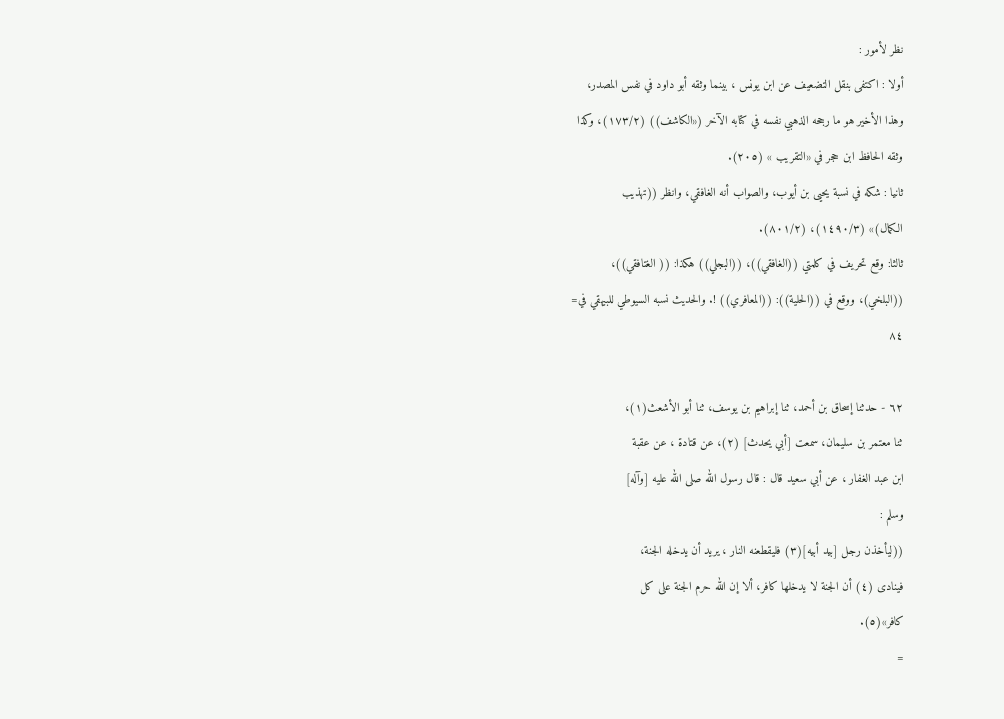نظر لأمور :
أولا : اكتفى بنقل التضعيف عن ابن يونس ، بينما وثقه أبو داود في نفس المصدر،
وهذا الأخير هو ما رجحه الذهبي نفسه في كتابه الآخر («الكاشف)) (١٧٣/٢)، وكذا
وثقه الحافظ ابن حجر في «التقريب » (٢٠٥).
ثانيا : شكه في نسبة يحيى بن أيوب، والصواب أنه الغافقي، وانظر ((تهذيب
الكمال)» (١٤٩٠/٣)، (٨٠١/٢).
ثالثا: وقع تحريف في كلمتي ((الغافقي))، ((البجلي)) هكذا: (( الغتافقي))،
((البلخي)، ووقع في ((الحلية)): ((المعافري)) !. والحديث نسبه السيوطي للبيهقي في=
٨٤

٦٢ - حدثنا إسحاق بن أحمد، ثنا إبراهيم بن يوسف، ثنا أبو الأشعث(١)،
ثنا معتمر بن سليمان، سمعت [أبي يحدث] (٢)، عن قتادة ، عن عقبة
ابن عبد الغفار ، عن أبي سعيد قال : قال رسول الله صلى الله عليه [وآله]
وسلم :
((ليأخذن رجل [بيد أبيه](٣) فليقطعنه النار ، يريد أن يدخله الجنة،
فينادى (٤) أن الجنة لا يدخلها كافر، ألا إن الله حرم الجنة على كل
كافر»(٥).
=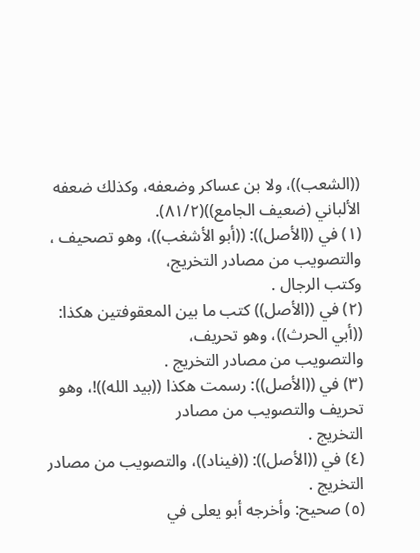((الشعب))، ولا بن عساكر وضعفه، وكذلك ضعفه الألباني (ضعيف الجامع))(٨١/٢).
(١) في ((الأصل)): ((أبو الأشغب))، وهو تصحيف ، والتصويب من مصادر التخريج،
وكتب الرجال .
(٢) في ((الأصل)) كتب ما بين المعقوفتين هكذا: ((أبي الحرث))، وهو تحريف،
والتصويب من مصادر التخريج .
(٣) في ((الأصل)): رسمت هكذا ((بيد الله))!، وهو تحريف والتصويب من مصادر
التخريج .
(٤) في ((الأصل)): ((فيناد))، والتصويب من مصادر التخريج .
(٥) صحيح: وأخرجه أبو يعلى في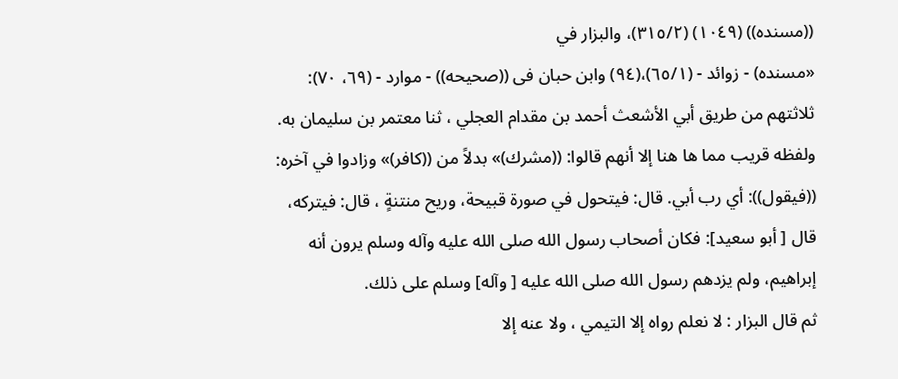((مسنده)) (١٠٤٩) (٣١٥/٢)، والبزار في
«مسنده) - زوائد - (٦٥/١)،(٩٤) وابن حبان فى ((صحيحه)) - موارد - (٦٩، ٧٠):
ثلاثتهم من طريق أبي الأشعث أحمد بن مقدام العجلي ، ثنا معتمر بن سليمان به.
ولفظه قريب مما ها هنا إلا أنهم قالوا: ((مشرك)» بدلاً من ((كافر)» وزادوا في آخره:
((فيقول)): أي رب أبي. قال: فيتحول في صورة قبيحة، وريح منتنةٍ ، قال: فيتركه،
قال [ أبو سعيد]: فكان أصحاب رسول الله صلى الله عليه وآله وسلم يرون أنه
إبراهيم، ولم يزدهم رسول الله صلى الله عليه [ وآله] وسلم على ذلك.
ثم قال البزار : لا نعلم رواه إلا التيمي ، ولا عنه إلا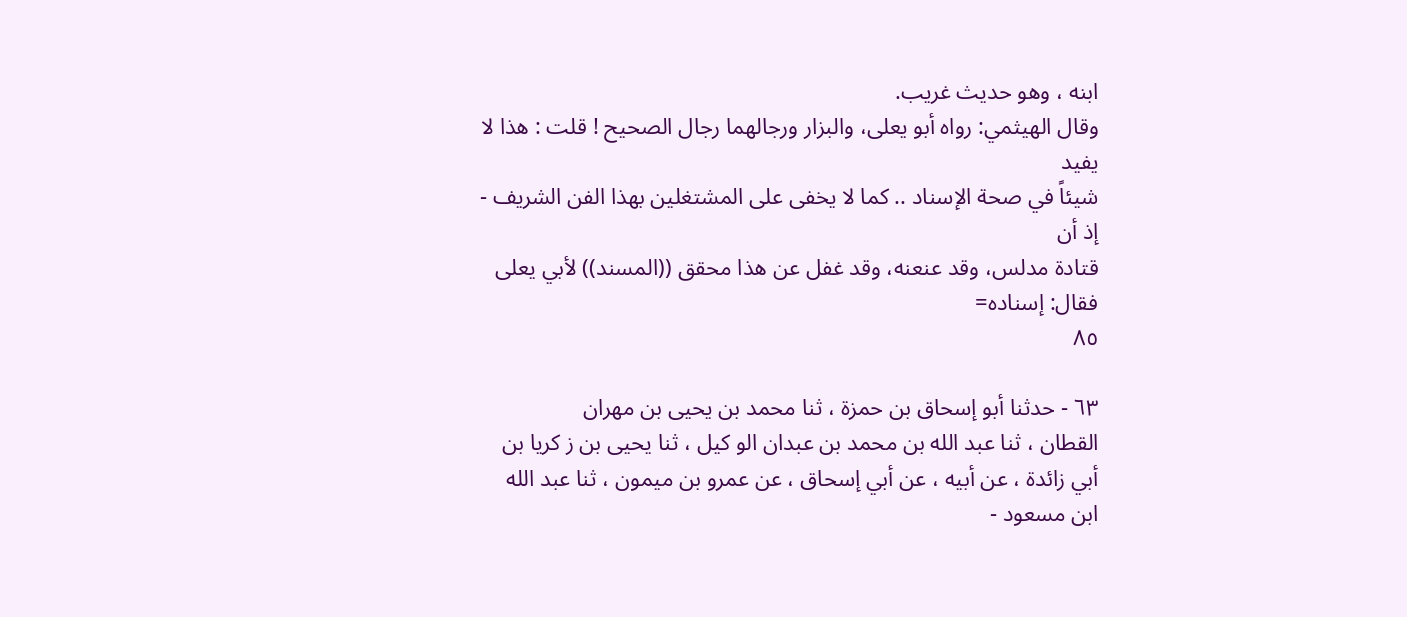ابنه ، وهو حديث غريب.
وقال الهيثمي: رواه أبو يعلى، والبزار ورجالهما رجال الصحيح ! قلت : هذا لا يفيد
شيئاً في صحة الإسناد .. كما لا يخفى على المشتغلين بهذا الفن الشريف - إذ أن
قتادة مدلس، وقد عنعنه، وقد غفل عن هذا محقق ((المسند)) لأبي يعلى فقال: إسناده=
٨٥

٦٣ - حدثنا أبو إسحاق بن حمزة ، ثنا محمد بن يحيى بن مهران
القطان ، ثنا عبد الله بن محمد بن عبدان الو کیل ، ثنا یحیی بن ز کریا بن
أبي زائدة ، عن أبيه ، عن أبي إسحاق ، عن عمرو بن ميمون ، ثنا عبد الله
ابن مسعود -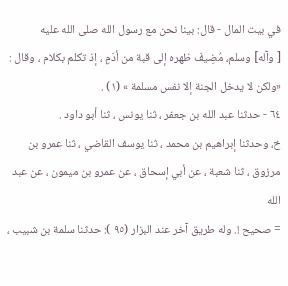في بيت المال - قال: بينا نحن مع رسول الله صلى الله عليه
[ وآله] وسلم، مُضِيفَ ظهره إلى قبة من أدَمٍ ، إذ تكلم بكلام ، وقال :
«ولكن لا يدخل الجنة إلا نفس مسلمة » (١) .
٦٤ - حدثنا عبد الله بن جعفر ، ثنا يونس ، ثنا أبو داود .
خ، وحدثنا إبراهيم بن محمد ، ثنا يوسف القاضي ، ثنا عمرو بن
مرزوق ، ثنا شعبة ، عن أبي إسحاق ، عن عمرو بن ميمون ، عن عبد الله
= صحيح !. وله طريق آخر عند البزار (٩٥ ): حدثنا سلمة بن شبيب ،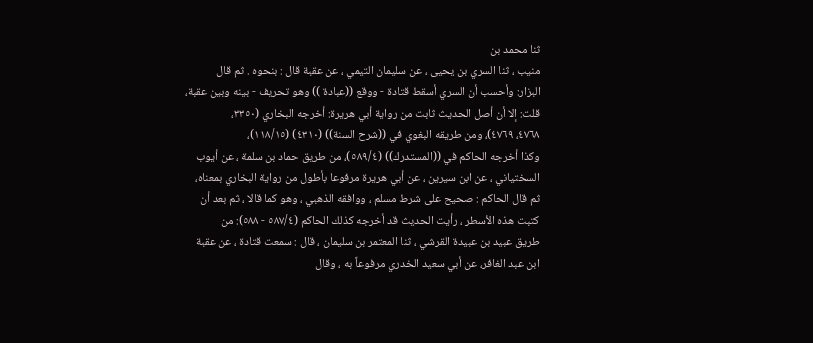ثنا محمد بن
منيب ، ثنا السري بن يحيى ، عن سليمان التيمي ، عن عقبة قال : بنحوه . ثم قال
البزار: وأحسب أن السري أسقط قتادة - ووقع ((عبادة )) وهو تحريف - بينه وبين عقبة،
قلت: إلا أن أصل الحديث ثابت من رواية أبي هريرة: أخرجه البخاري (٣٣٥٠،
٤٧٦٨، ٤٧٦٩)، ومن طريقه البغوي في ((شرح السنة)) (٤٣١٠) (١١٨/١٥)،
وكذا أخرجه الحاكم في ((المستدرك)) (٥٨٩/٤)، من طريق حماد بن سلمة ، عن أيوب
السختياني ، عن ابن سيرين ، عن أبي هريرة مرفوعا بأطول من رواية البخاري بمعناه،
ثم قال الحاكم : صحيح على شرط مسلم ، ووافقه الذهبي ، وهو كما قالا ، ثم بعد أن
كتبت هذه الأسطر ، رأيت الحديث قد أخرجه كذلك الحاكم (٥٨٧/٤ - ٥٨٨): من
طريق عبيد بن عبيدة القرشي ، ثنا المعتمر بن سليمان ، قال : سمعت قتادة ، عن عقبة
ابن عبد الغافر، عن أبي سعيد الخدري مرفوعاً به ، وقال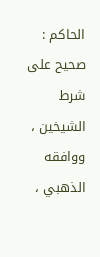الحاكم : صحيح على شرط
الشيخين ، ووافقه الذهبي ،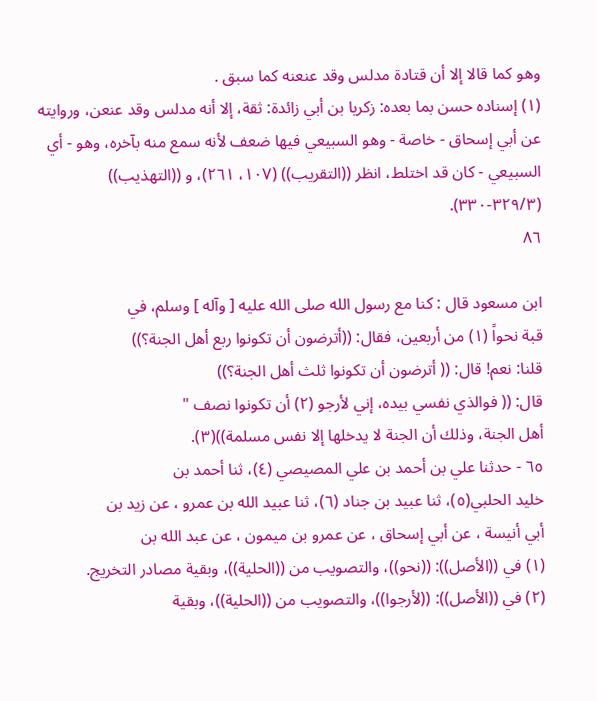وهو كما قالا إلا أن قتادة مدلس وقد عنعنه كما سبق .
(١) إسناده حسن بما بعده: زكريا بن أبي زائدة: ثقة، إلا أنه مدلس وقد عنعن، وروايته
عن أبي إسحاق - خاصة - وهو السبيعي فيها ضعف لأنه سمع منه بآخره، وهو - أي
السبيعي - كان قد اختلط، انظر ((التقريب)) (١٠٧، ٢٦١)، و ((التهذيب))
(٣٢٩/٣-٣٣٠).
٨٦

ابن مسعود قال : کنا مع رسول الله صلى الله عليه [ وآله ] وسلم، في
قبة نحواً (١) من أربعين، فقال: ((أترضون أن تكونوا ربع أهل الجنة؟))
قلنا: نعم! قال: (( أترضون أن تكونوا ثلث أهل الجنة؟))
قال: (( فوالذي نفسي بيده، إني لأرجو (٢) أن تكونوا نصف "
أهل الجنة، وذلك أن الجنة لا يدخلها إلا نفس مسلمة))(٣).
٦٥ - حدثنا علي بن أحمد بن علي المصيصي (٤)، ثنا أحمد بن
خلید الحلبي(٥)، ثنا عبيد بن جناد (٦)، ثنا عبيد الله بن عمرو ، عن زيد بن
أبي أنيسة ، عن أبي إسحاق ، عن عمرو بن ميمون ، عن عبد الله بن
(١) في ((الأصل)): ((نحو))، والتصويب من ((الحلية))، وبقية مصادر التخريج.
(٢) في ((الأصل)): ((لأرجوا))، والتصويب من ((الحلية))، وبقية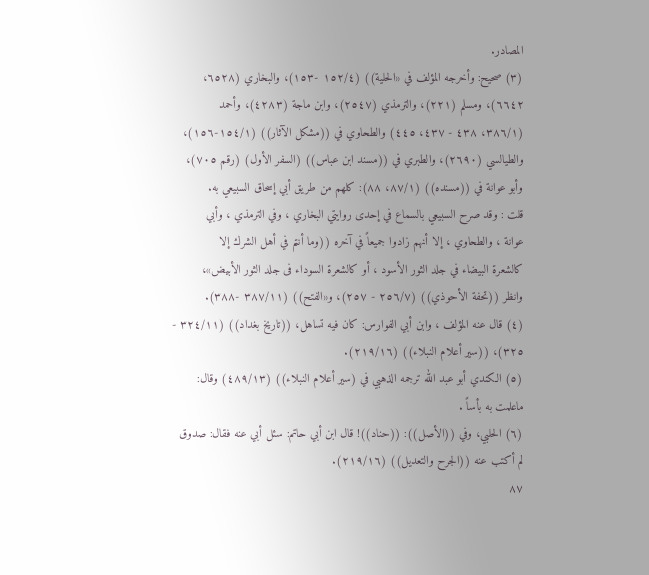المصادر.
(٣) صحيح: وأخرجه المؤلف في «الحلية)) (١٥٢/٤ -١٥٣)، والبخاري (٦٥٢٨،
٦٦٤٢)، ومسلم (٢٢١)، والترمذي (٢٥٤٧)، وابن ماجة (٤٢٨٣)، وأحمد
(٣٨٦/١، ٤٣٨ - ٤٣٧، ٤٤٥) والطحاوي في ((مشكل الآثار)) (١٥٤/١-١٥٦)،
والطيالسي (٢٦٩٠)، والطبري في ((مسند ابن عباس)) (السفر الأول) (رقم ٧٠٥)،
وأبو عوانة في ((مسنده)) (٨٧/١، ٨٨): كلهم من طريق أبي إسحاق السبيعي به.
قلت : وقد صرح السبيعي بالسماع في إحدى روايتي البخاري ، وفي الترمذي ، وأبي
عوانة ، والطحاوي ، إلا أنهم زادوا جميعاً في آخره ((وما أنتم في أهل الشرك إلا
كالشعرة البيضاء في جلد الثور الأسود ، أو كالشعرة السوداء فى جلد الثور الأبيض»،
وانظر ((تحفة الأحوذي)) (٢٥٦/٧ - ٢٥٧)، و«الفتح)) (٣٨٧/١١ -٣٨٨).
(٤) قال عنه المؤلف ، وابن أبي الفوارس: كان فيه تساهل، ((تاريخ بغداد)) (٣٢٤/١١ -
٣٢٥)، ((سير أعلام النبلاء)) (٢١٩/١٦).
(٥) الكندي أبو عبد الله ترجمه الذهبي في (سير أعلام النبلاء)) (٤٨٩/١٣) وقال:
ماعلمت به بأساً .
(٦) الحلبي، وفي ((الأصل)): ((حناد))! قال ابن أبي حاتم: سئل أبي عنه فقال: صدوق
لم أكتب عنه ((الجرح والتعديل)) (٢١٩/١٦).
٨٧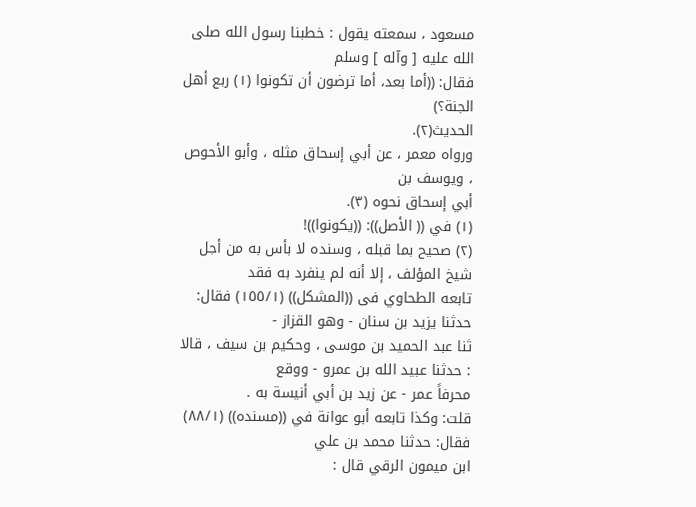مسعود ، سمعته يقول : خطبنا رسول الله صلى الله عليه [ وآله ] وسلم
فقال: ((أما بعد، أما ترضون أن تكونوا (١) ربع أهل الجنة؟)
الحديث(٢).
ورواه معمر ، عن أبي إسحاق مثله ، وأبو الأحوص ، ویوسف بن
أبي إسحاق نحوه (٣).
(١) في (( الأصل)): ((يكونوا))!
(٢) صحيح بما قبله ، وسنده لا بأس به من أجل شيخ المؤلف ، إلا أنه لم ينفرد به فقد
تابعه الطحاوي فى ((المشكل)) (١٥٥/١) فقال: حدثنا يزيد بن سنان - وهو القزاز -
ثنا عبد الحميد بن موسی ، وحکیم بن سیف ، قالا : حدثنا عبيد الله بن عمرو - ووقع
محرفاً عمر - عن زيد بن أبي أنيسة به .
قلت: وكذا تابعه أبو عوانة في ((مسنده)) (٨٨/١) فقال: حدثنا محمد بن علي
ابن ميمون الرقي قال :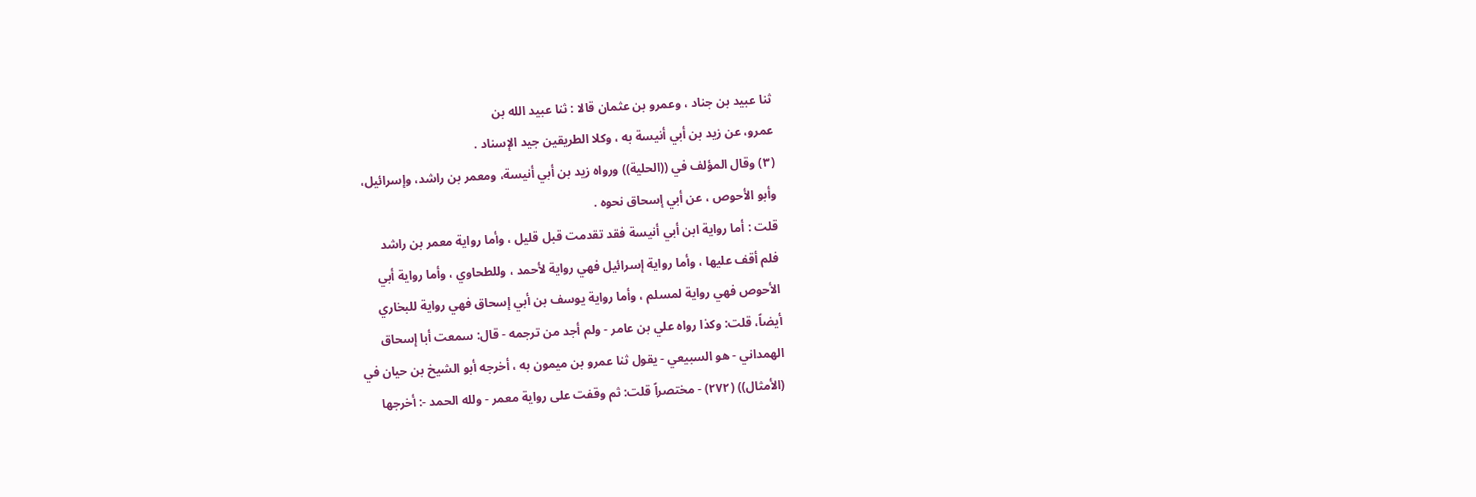ثنا عبيد بن جناد ، وعمرو بن عثمان قالا : ثنا عبيد الله بن
عمرو، عن زيد بن أبي أنيسة به ، وكلا الطريقين جيد الإسناد .
(٣) وقال المؤلف في ((الحلية)) ورواه زيد بن أبي أنيسة، ومعمر بن راشد، وإسرائيل،
وأبو الأحوص ، عن أبي إسحاق نحوه .
قلت : أما رواية ابن أبي أنيسة فقد تقدمت قبل قليل ، وأما رواية معمر بن راشد
فلم أقف عليها ، وأما رواية إسرائيل فهي رواية لأحمد ، وللطحاوي ، وأما رواية أبي
الأحوص فهي رواية لمسلم ، وأما رواية يوسف بن أبي إسحاق فهي رواية للبخاري
أيضاً، قلت: وكذا رواه علي بن عامر - ولم أجد من ترجمه - قال: سمعت أبا إسحاق
الهمداني - هو السبيعي - يقول ثنا عمرو بن ميمون به ، أخرجه أبو الشيخ بن حيان في
(الأمثال)) (٢٧٢) - مختصراً قلت: ثم وقفت على رواية معمر - ولله الحمد -: أخرجها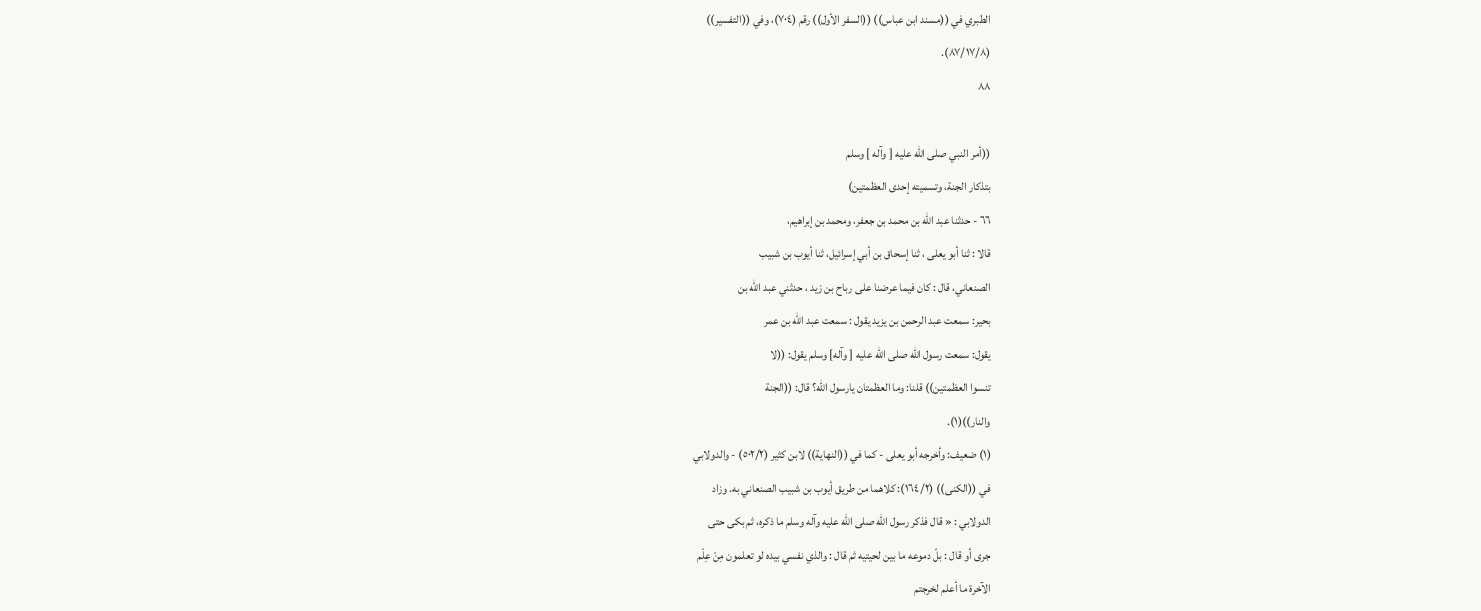الطبري في ((مسند ابن عباس)) ((السفر الأول)) رقم (٧٠٤)، وفي ((التفسير))
(٨٧/١٧/٨).
٨٨

((أمر النبي صلى الله عليه [ وآله ] وسلم
بتذکار الجنة، وتسميته إحدى العظمتین)
٦٦ - حدثنا عبد الله بن محمد بن جعفر، ومحمد بن إبراهيم،
قالا : ثنا أبو يعلى ، ثنا إسحاق بن أبي إسرائيل، ثنا أيوب بن شبيب
الصنعاني، قال : کان فیما عرضنا على رباح بن زيد ، حدثني عبد الله بن
بحیر: سمعت عبد الرحمن بن يزيد يقول : سمعت عبد الله بن عمر
يقول: سمعت رسول الله صلى الله عليه [ وآله] وسلم يقول: ((لا
تنسوا العظمتين)) قلنا: وما العظمتان يارسول الله؟ قال: ((الجنة
والنار))(١).
(١) ضعيف: وأخرجه أبو يعلى - كما في ((النهاية)) لابن كثير (٥٠٢/٢) - والدولابي
في ((الكنى)) (١٦٤/٢): كلاهما من طريق أيوب بن شبيب الصنعاني به. وزاد
الدولابي : « قال فذکر رسول الله صلى الله عليه وآله وسلم ما ذكره، ثم بكى حتى
جرى أو قال : بلّ دموعه ما بين لحيتيه ثم قال : والذي نفسي بيده لو تعلمون مِنْ عِلْم
الآخرة ما أعلم لخرجتم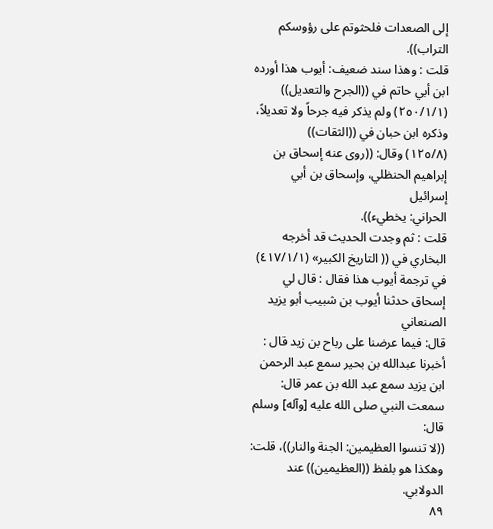إلى الصعدات فلحثوتم على رؤوسكم التراب)).
قلت : وهذا سند ضعيف: أيوب هذا أورده ابن أبي حاتم في ((الجرح والتعديل))
(٢٥٠/١/١) ولم يذكر فيه جرحاً ولا تعديلاً، وذكره ابن حبان في ((الثقات))
(١٢٥/٨) وقال: ((روى عنه إسحاق بن إبراهيم الحنظلي، وإسحاق بن أبي إسرائيل
الحراني: يخطيء)).
قلت : ثم وجدت الحديث قد أخرجه البخاري في (( التاريخ الكبير» (٤١٧/١/١)
في ترجمة أيوب هذا فقال : قال لي إسحاق حدثنا أيوب بن شبيب أبو يزيد الصنعاني
قال: فيما عرضنا على رباح بن زيد قال : أخبرنا عبدالله بن بحير سمع عبد الرحمن
ابن يزيد سمع عبد الله بن عمر قال: سمعت النبي صلی الله عليه [وآله] وسلم قال:
((لا تنسوا العظيمين: الجنة والنار))، قلت: وهكذا هو بلفظ ((العظيمين)) عند
الدولابي.
٨٩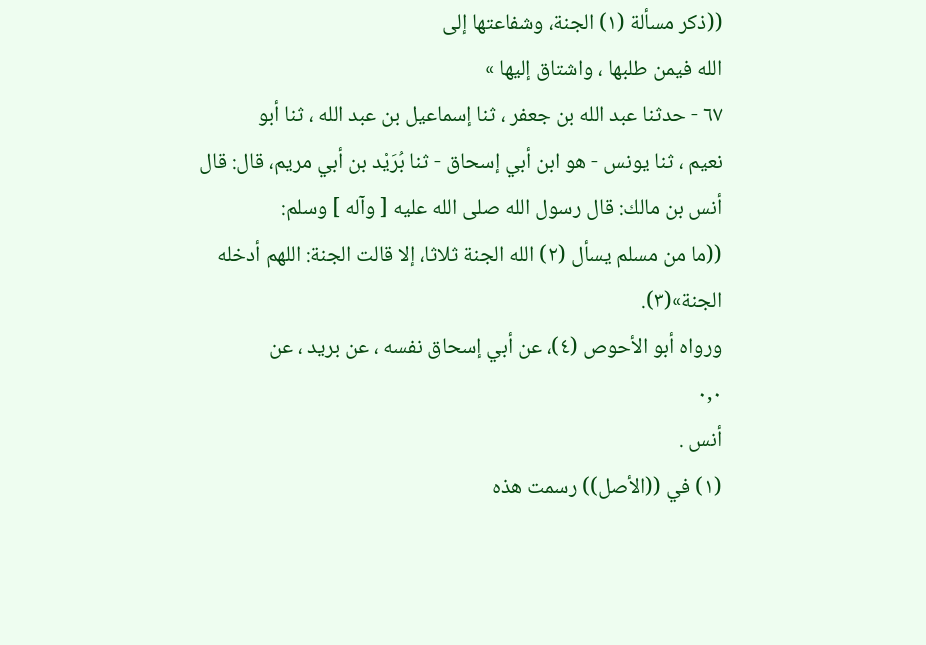((ذكر مسألة (١) الجنة، وشفاعتها إلى
الله فيمن طلبها ، واشتاق إليها »
٦٧ - حدثنا عبد الله بن جعفر ، ثنا إسماعيل بن عبد الله ، ثنا أبو
نعيم ، ثنا يونس - هو ابن أبي إسحاق - ثنا بُرَيْد بن أبي مريم، قال: قال
أنس بن مالك: قال رسول الله صلى الله عليه [ وآله ] وسلم:
((ما من مسلم يسأل (٢) الله الجنة ثلاثا، إلا قالت الجنة: اللهم أدخله
الجنة»(٣).
ورواه أبو الأحوص (٤)، عن أبي إسحاق نفسه ، عن برید ، عن
٠,٠
أنس .
(١) في ((الأصل)) رسمت هذه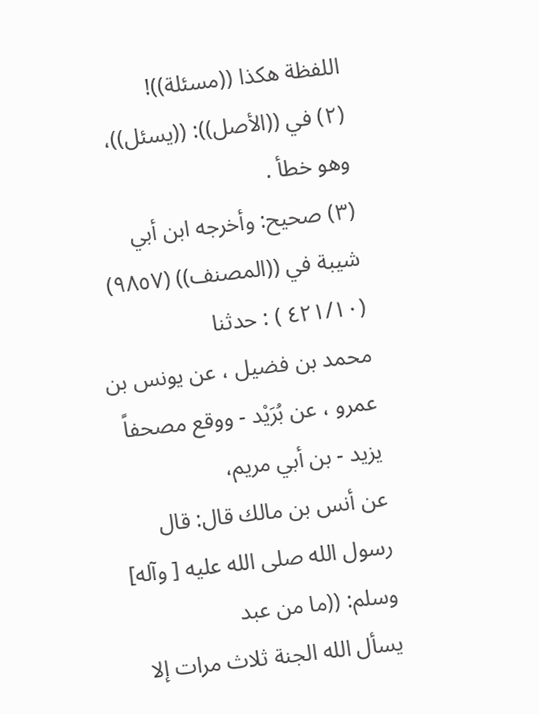اللفظة هكذا ((مسئلة))!
(٢) في ((الأصل)): ((يسئل))، وهو خطأ .
(٣) صحيح: وأخرجه ابن أبي شيبة في ((المصنف)) (٩٨٥٧) (٤٢١/١٠ ) : حدثنا
محمد بن فضيل ، عن يونس بن عمرو ، عن بُرَيْد - ووقع مصحفاً يزيد - بن أبي مريم،
عن أنس بن مالك قال: قال رسول الله صلى الله عليه [ وآله] وسلم: ((ما من عبد
يسأل الله الجنة ثلاث مرات إلا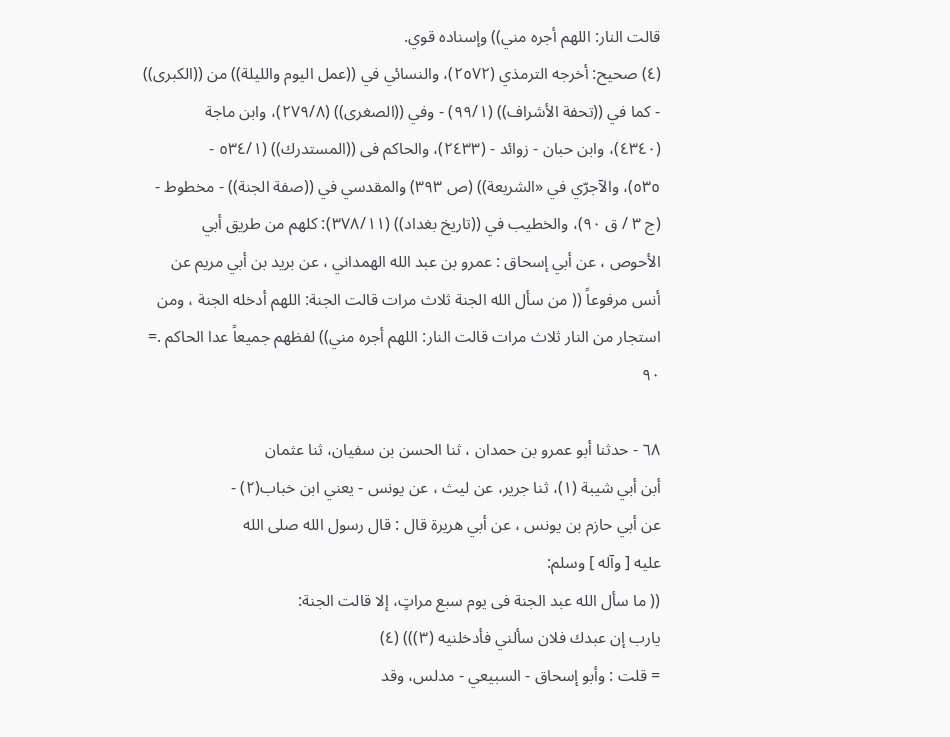قالت النار: اللهم أجره مني)) وإسناده قوي.
(٤) صحيح: أخرجه الترمذي (٢٥٧٢)، والنسائي في ((عمل اليوم والليلة)) من ((الكبرى))
- كما في ((تحفة الأشراف)) (٩٩/١) - وفي ((الصغرى)) (٢٧٩/٨)، وابن ماجة
(٤٣٤٠)، وابن حبان - زوائد - (٢٤٣٣)، والحاكم فى ((المستدرك)) (٥٣٤/١ -
٥٣٥)، والآجرّي في «الشريعة)) (ص ٣٩٣) والمقدسي في ((صفة الجنة)) - مخطوط -
(ج ٣ / ق ٩٠)، والخطيب في ((تاريخ بغداد)) (٣٧٨/١١): كلهم من طريق أبي
الأحوص ، عن أبي إسحاق : عمرو بن عبد الله الهمداني ، عن بريد بن أبي مريم عن
أنس مرفوعاً (( من سأل الله الجنة ثلاث مرات قالت الجنة: اللهم أدخله الجنة ، ومن
استجار من النار ثلاث مرات قالت النار: اللهم أجره مني)) لفظهم جميعاً عدا الحاكم .=
٩٠

٦٨ - حدثنا أبو عمرو بن حمدان ، ثنا الحسن بن سفيان، ثنا عثمان
أبن أبي شيبة (١)، ثنا جرير، عن ليث ، عن يونس - يعني ابن خباب(٢) -
عن أبي حازم بن يونس ، عن أبي هريرة قال : قال رسول الله صلى الله
عليه [ وآله ] وسلم:
(( ما سأل الله عبد الجنة فى يوم سبع مراتٍ، إلا قالت الجنة:
يارب إن عبدك فلان سألني فأدخلنيه (٣))) (٤)
= قلت : وأبو إسحاق - السبيعي - مدلس، وقد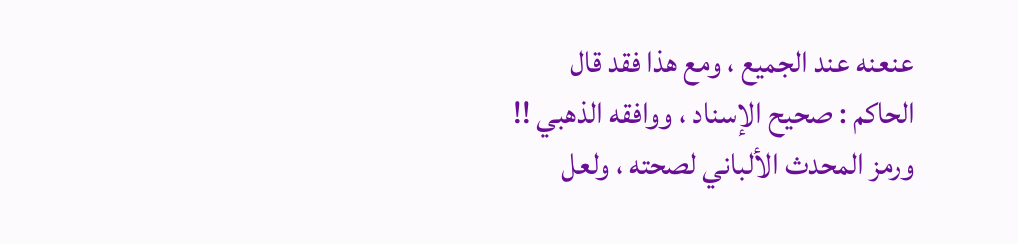عنعنه عند الجميع ، ومع هذا فقد قال
الحاكم : صحيح الإسناد ، ووافقه الذهبي !! ورمز المحدث الألباني لصحته ، ولعل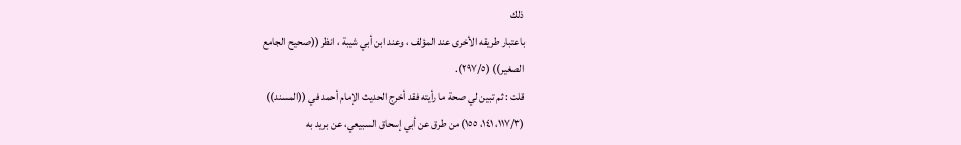ذلك
باعتبار طريقه الأخرى عند المؤلف ، وعند ابن أبي شيبة ، انظر ((صحيح الجامع
الصغير)) (٢٩٧/٥).
قلت : ثم تبين لي صحة ما رأيته فقد أخرج الحديث الإمام أحمد في ((المسند))
(١١٧/٣، ١٤١، ١٥٥) من طرق عن أبي إسحاق السبيعي، عن بريد به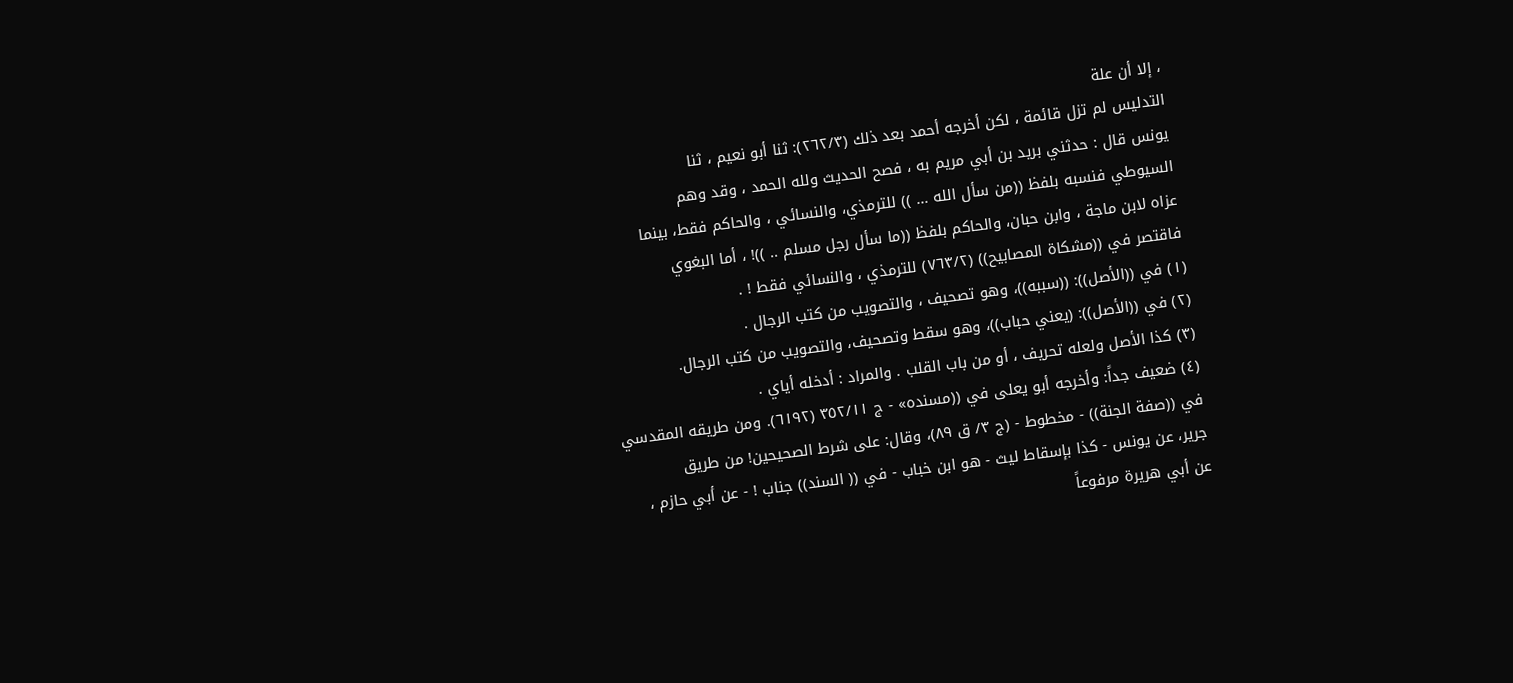، إلا أن علة
التدليس لم تزل قائمة ، لكن أخرجه أحمد بعد ذلك (٢٦٢/٣): ثنا أبو نعيم ، ثنا
يونس قال : حدثني بريد بن أبي مريم به ، فصح الحديث ولله الحمد ، وقد وهم
السيوطي فنسبه بلفظ ((من سأل الله ... )) للترمذي، والنسائي ، والحاكم فقط، بينما
عزاه لابن ماجة ، وابن حبان، والحاكم بلفظ ((ما سأل رجل مسلم .. ))! ، أما البغوي
فاقتصر في ((مشكاة المصابيح)) (٧٦٣/٢) للترمذي ، والنسائي فقط ! .
(١) في ((الأصل)): ((سببه))، وهو تصحيف ، والتصويب من كتب الرجال .
(٢) في ((الأصل)): (يعني حباب))، وهو سقط وتصحيف، والتصويب من كتب الرجال.
(٣) كذا الأصل ولعله تحريف ، أو من باب القلب . والمراد : أدخله أياي .
(٤) ضعيف جداً: وأخرجه أبو يعلى في ((مسنده» - ج ٣٥٢/١١ (٦١٩٢). ومن طريقه المقدسي
في ((صفة الجنة)) - مخطوط - (ج ٣/ ق ٨٩)، وقال: على شرط الصحيحين! من طريق
جرير، عن يونس - كذا بإسقاط ليث - هو ابن خباب - في (( السند)) جناب ! - عن أبي حازم ،
عن أبي هريرة مرفوعاً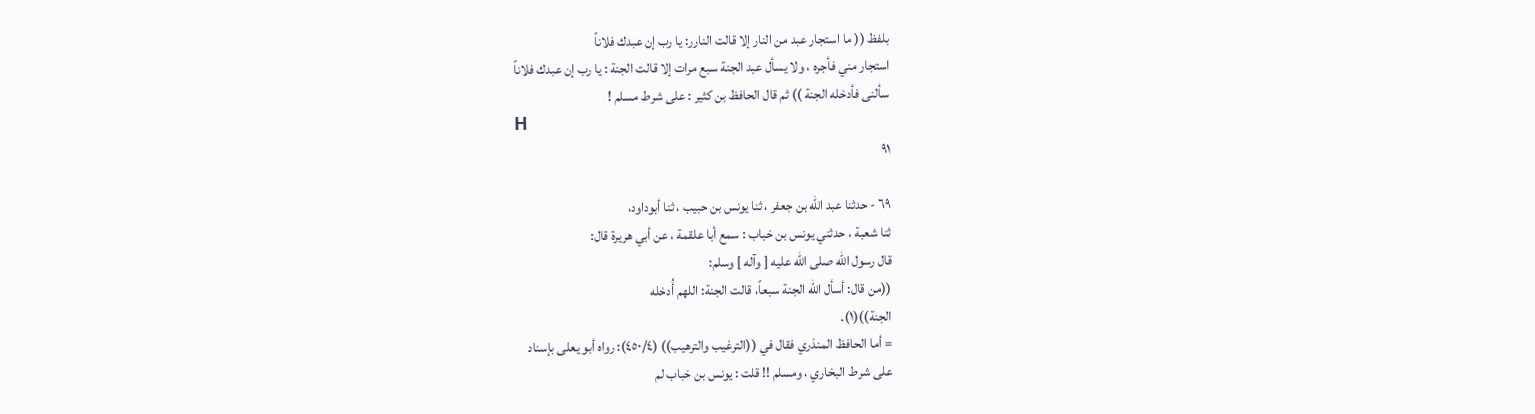بلفظ (( ما استجار عبد من النار إلا قالت النارر: يا رب إن عبدك فلاناً
استجار مني فأجره ، ولا يسأل عبد الجنة سبع مرات إلا قالت الجنة : يا رب إن عبدك فلاناً
سألنى فأدخله الجنة )) ثم قال الحافظ بن كثير : على شرط مسلم !
H
٩١

٦٩ - حدثنا عبد الله بن جعفر ، ثنا يونس بن حبيب ، ثنا أبوداود،
ثنا شعبة ، حدثني يونس بن خباب : سمع أبا علقمة ، عن أبي هريرة قال:
قال رسول الله صلى الله عليه [ وآله ] وسلم:
((من قال: أسأل الله الجنة سبعاً، قالت الجنة: اللهم أُدخله
الجنة))(١).
= أما الحافظ المنذري فقال في ((الترغيب والترهيب)) (٤٥٠/٤): رواه أبو يعلى بإسناد
على شرط البخاري ، ومسلم !! قلت : يونس بن خباب لم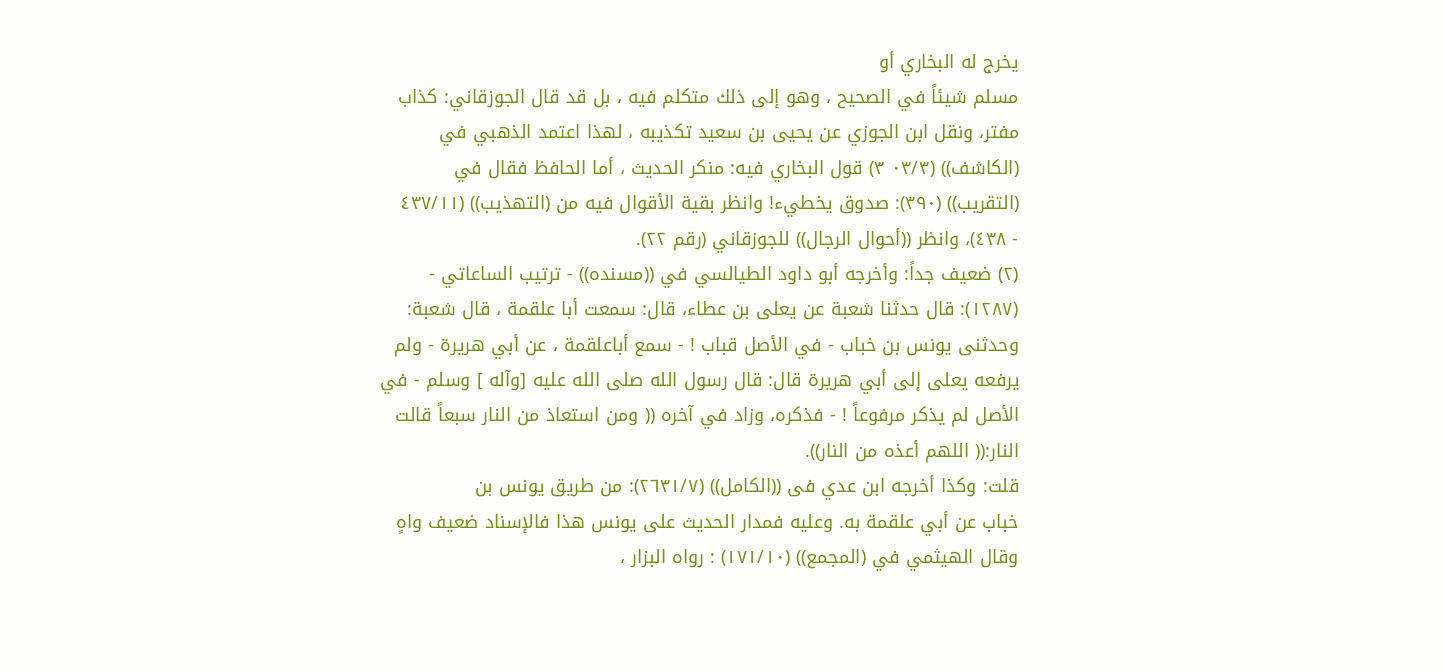يخرج له البخاري أو
مسلم شيئاً في الصحيح ، وهو إلی ذلك متكلم فيه ، بل قد قال الجوزقاني: كذاب
مفتر، ونقل ابن الجوزي عن يحيى بن سعيد تكذيبه ، لهذا اعتمد الذهبي في
(الكاشف)) (٠٣/٣ ٣) قول البخاري فيه: منكر الحديث ، أما الحافظ فقال في
(التقريب)) (٣٩٠): صدوق يخطيء! وانظر بقية الأقوال فيه من (التهذيب)) (٤٣٧/١١
- ٤٣٨)، وانظر ((أحوال الرجال)) للجوزقاني (رقم ٢٢).
(٢) ضعيف جداً: وأخرجه أبو داود الطيالسي في ((مسنده)) - ترتيب الساعاتي -
(١٢٨٧): قال حدثنا شعبة عن يعلى بن عطاء، قال: سمعت أبا علقمة ، قال شعبة:
وحدثنى يونس بن خباب - في الأصل قباب ! - سمع أباعلقمة ، عن أبي هريرة - ولم
يرفعه يعلى إلى أبي هريرة قال: قال رسول الله صلى الله عليه [وآله ] وسلم - في
الأصل لم يذكر مرفوعاً ! - فذكره، وزاد في آخره (( ومن استعاذ من النار سبعاً قالت
النار:(( اللهم أعذه من النار)).
قلت: وكذا أخرجه ابن عدي فى ((الكامل)) (٢٦٣١/٧): من طريق يونس بن
خباب عن أبي علقمة به. وعليه فمدار الحديث على يونس هذا فالإسناد ضعيف واهٍ
وقال الهيثمي في (المجمع)) (١٧١/١٠) : رواه البزار ،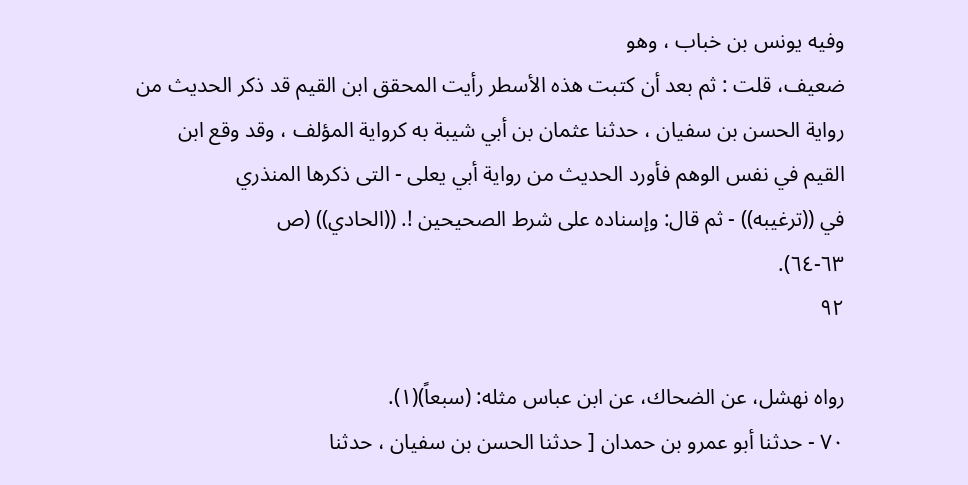وفيه يونس بن خباب ، وهو
ضعيف، قلت : ثم بعد أن كتبت هذه الأسطر رأيت المحقق ابن القيم قد ذكر الحديث من
رواية الحسن بن سفيان ، حدثنا عثمان بن أبي شيبة به كرواية المؤلف ، وقد وقع ابن
القيم في نفس الوهم فأورد الحديث من رواية أبي يعلى - التى ذكرها المنذري
في ((ترغيبه)) - ثم قال: وإسناده على شرط الصحيحين !. ((الحادي)) (ص
٦٣-٦٤).
٩٢

رواه نهشل، عن الضحاك، عن ابن عباس مثله: (سبعاً)(١).
٧٠ - حدثنا أبو عمرو بن حمدان [ حدثنا الحسن بن سفيان ، حدثنا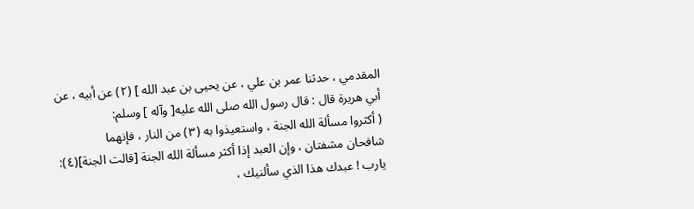المقدمي ، حدثنا عمر بن علي ، عن یحیی بن عبد الله ] (٢) عن أبيه ، عن
أبي هريرة قال : قال رسول الله صلى الله عليه[ وآله ] وسلم:
( أکثروا مسألة الله الجنة ، واستعیذوا به (٣) من النار ، فإنهما
شافحان مشفتان ، وإن العبد إذا أكثر مسألة الله الجنة [قالت الجنة](٤):
يارب ! عبدك هذا الذي سألنيك ،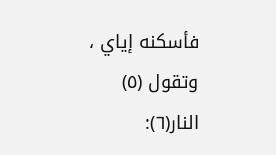فأسكنه إياي ، وتقول (٥) النار(٦):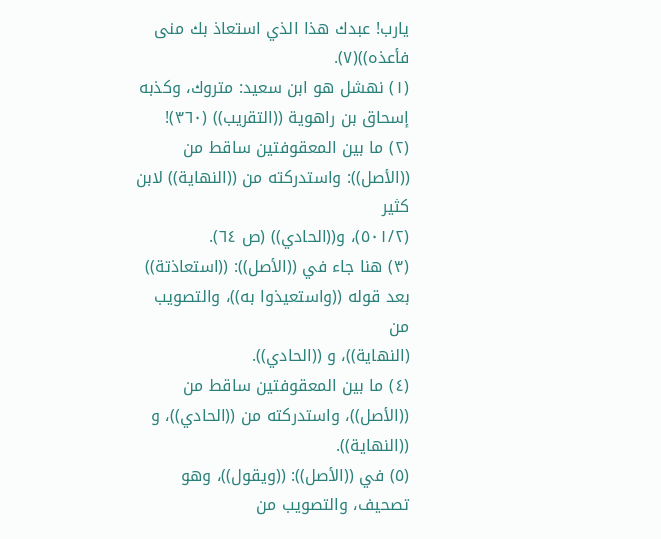يارب! عبدك هذا الذي استعاذ بك منى فأعذه))(٧).
(١) نهشل هو ابن سعيد: متروك، وكذبه إسحاق بن راهوية ((التقريب)) (٣٦٠)!
(٢) ما بين المعقوفتين ساقط من ((الأصل)): واستدركته من ((النهاية)) لابن كثير
(٥٠١/٢)، و((الحادي)) (ص ٦٤).
(٣) هنا جاء في ((الأصل)): ((استعاذتة)) بعد قوله ((واستعيذوا به))، والتصويب من
(النهاية))، و ((الحادي)).
(٤) ما بين المعقوفتين ساقط من ((الأصل))، واستدركته من ((الحادي))، و ((النهاية)).
(٥) في ((الأصل)): ((ويقول))، وهو تصحيف، والتصويب من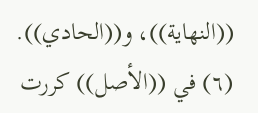((النهاية))، و((الحادي)).
(٦) في ((الأصل)) كررت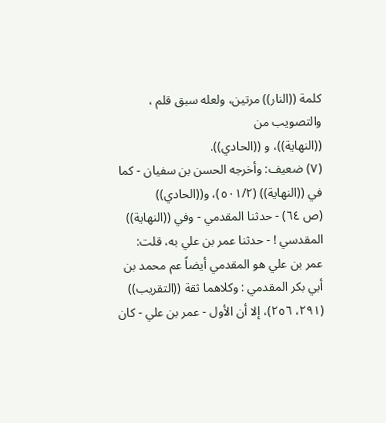كلمة ((النار)) مرتين، ولعله سبق قلم ، والتصويب من
((النهاية))، و ((الحادي)).
(٧) ضعيف: وأخرجه الحسن بن سفيان - كما في ((النهاية)) (٥٠١/٢)، و((الحادي))
(ص ٦٤) - حدثنا المقدمي - وفي ((النهاية)) المقدسي ! - حدثنا عمر بن علي به، قلت:
عمر بن علي هو المقدمي أيضاً عم محمد بن أبي بكر المقدمي : وكلاهما ثقة ((التقريب))
(٢٩١، ٢٥٦)، إلا أن الأول - عمر بن علي - كان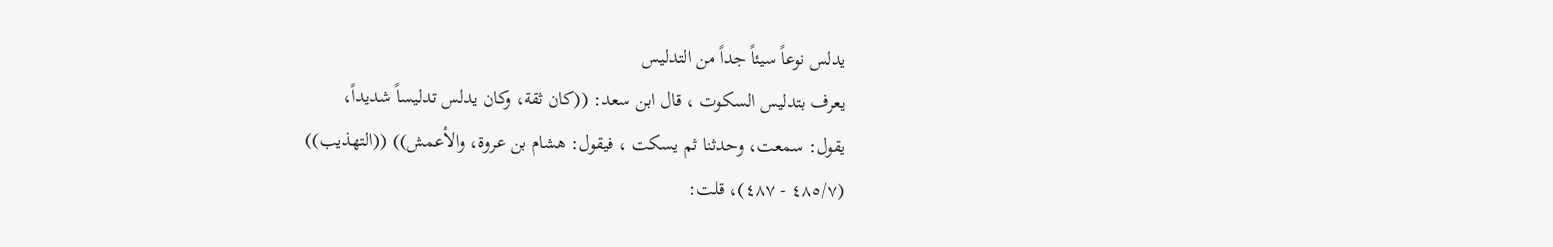يدلس نوعاً سيئاً جداً من التدليس
يعرف بتدليس السكوت ، قال ابن سعد: ((كان ثقة، وكان يدلس تدليساً شديداً،
يقول: سمعت، وحدثنا ثم يسكت ، فيقول: هشام بن عروة، والأعمش)) ((التهذيب))
(٤٨٥/٧ - ٤٨٧)، قلت: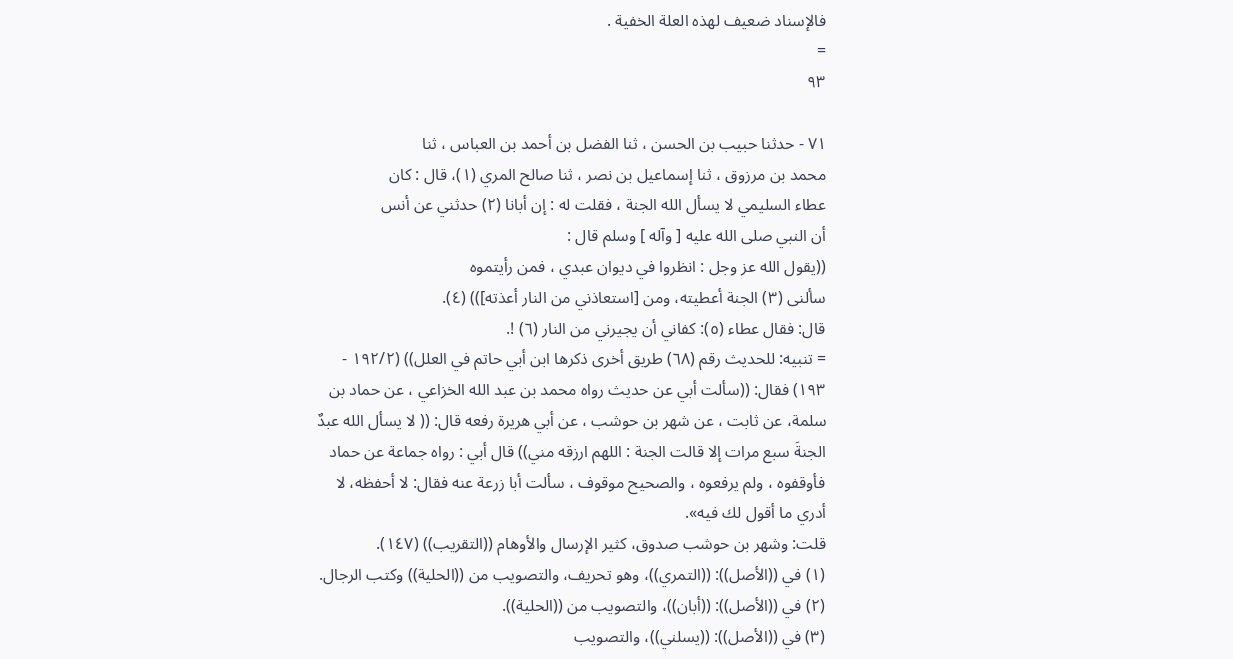فالإسناد ضعيف لهذه العلة الخفية .
=
٩٣

٧١ - حدثنا حبيب بن الحسن ، ثنا الفضل بن أحمد بن العباس ، ثنا
محمد بن مرزوق ، ثنا إسماعيل بن نصر ، ثنا صالح المري (١)، قال : كان
عطاء السليمي لا يسأل الله الجنة ، فقلت له : إن أبانا (٢) حدثني عن أنس
أن النبي صلى الله عليه [ وآله ] وسلم قال :
((يقول الله عز وجل : انظروا في ديوان عبدي ، فمن رأيتموه
سألنى (٣) الجنة أعطيته، ومن [استعاذني من النار أعذته])) (٤).
قال: فقال عطاء (٥): كفاني أن يجيرني من النار (٦) !.
= تنبيه: للحديث رقم (٦٨) طريق أخرى ذكرها ابن أبي حاتم في العلل)) (١٩٢/٢ -
١٩٣) فقال: ((سألت أبي عن حديث رواه محمد بن عبد الله الخزاعي ، عن حماد بن
سلمة، عن ثابت ، عن شهر بن حوشب ، عن أبي هريرة رفعه قال: (( لا يسأل الله عبدٌ
الجنةَ سبع مرات إلا قالت الجنة : اللهم ارزقه مني)) قال أبي : رواه جماعة عن حماد
فأوقفوه ، ولم يرفعوه ، والصحيح موقوف ، سألت أبا زرعة عنه فقال: لا أحفظه، لا
أدري ما أقول لك فيه».
قلت: وشهر بن حوشب صدوق، كثير الإرسال والأوهام ((التقريب)) (١٤٧).
(١) في ((الأصل)): ((التمري))، وهو تحريف، والتصويب من ((الحلية)) وكتب الرجال.
(٢) في ((الأصل)): ((أبان))، والتصويب من ((الحلية)).
(٣) في ((الأصل)): ((يسلني))، والتصويب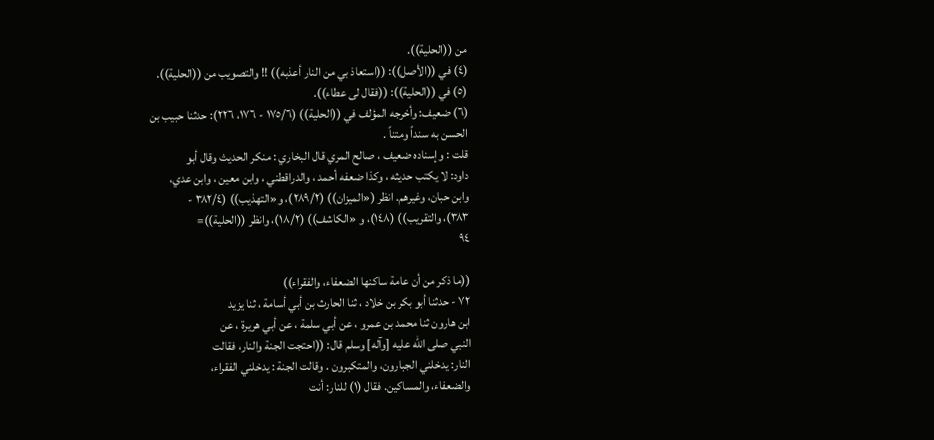من ((الحلية)).
(٤) في ((الأصل)): ((استعاذ بي من النار أعذبه)) !! والتصويب من ((الحلية)).
(٥) في ((الحلية)): ((فقال لى عطاء)).
(٦) ضعيف: وأخرجه المؤلف في ((الحلية)) (١٧٥/٦ - ١٧٦، ٢٢٦): حدثنا حبيب بن
الحسن به سنداً ومتناً .
قلت : وإسناده ضعيف ، صالح المري قال البخاري : منكر الحديث وقال أبو
داود: لا يكتب حديثه ، وكذا ضعفه أحمد ، والدراقطني ، وابن معين ، وابن عدي،
وابن حبان، وغيرهم. انظر («الميزان)) (٢٨٩/٢)، و«التهذيب)) (٣٨٢/٤ -
٣٨٣)، والتقريب)) (١٤٨)، و «الكاشف)) (١٨/٢)، وانظر ((الحلية))=
٩٤

((ما ذكر من أن عامة ساكنها الضعفاء، والفقراء))
٧٢ - حدثنا أبو بكر بن خلاد ، ثنا الحارث بن أبي أسامة ، ثنا يزيد
ابن هارون ثنا محمد بن عمرو ، عن أبي سلمة ، عن أبي هريرة ، عن
النبي صلى الله عليه [وآله] وسلم قال: ((احتجت الجنة والنار، فقالت
النار: يدخلني الجبارون، والمتكبرون . وقالت الجنة : يدخلني الفقراء،
والضعفاء، والمساكين. فقال (١) للنار: أنت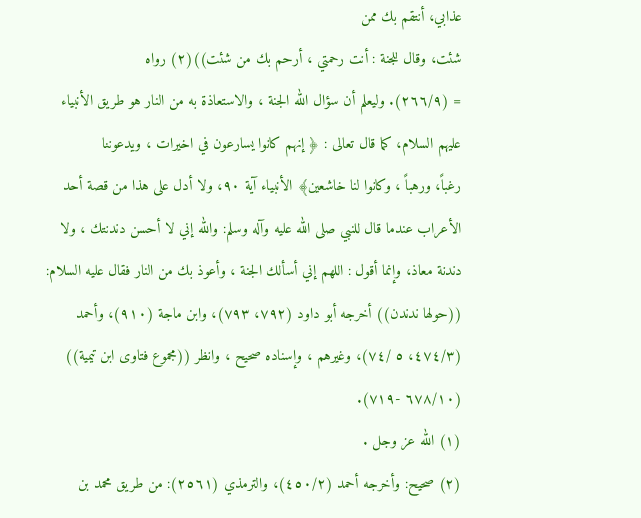عذابي، أنتقم بك ممن
شئت، وقال للجنة : أنت رحمتي ، أرحم بك من شئت))(٢) رواه
= (٢٦٦/٩). وليعلم أن سؤال الله الجنة ، والاستعاذة به من النار هو طريق الأنبياء
عليهم السلام، كما قال تعالى : ﴿ إنهم كانوا يسارعون في اخيرات ، ويدعوننا
رغباً، ورهباً ، وكانوا لنا خاشعين﴾ الأنبياء آية ٩٠، ولا أدل على هذا من قصة أحد
الأعراب عندما قال للنبي صلى الله عليه وآله وسلم: والله إني لا أحسن دندنتك ، ولا
دندنة معاذ، وإنما أقول : اللهم إني أسألك الجنة ، وأعوذ بك من النار فقال عليه السلام:
((حولها ندندن)) أخرجه أبو داود (٧٩٢، ٧٩٣)، وابن ماجة (٩١٠)، وأحمد
(٤٧٤/٣، ٥ /٧٤)، وغيرهم ، وإسناده صحيح ، وانظر ((مجموع فتاوى ابن تيمية))
(٦٧٨/١٠ -٧١٩).
(١) الله عز وجل .
(٢) صحيح: وأخرجه أحمد (٤٥٠/٢)، والترمذي (٢٥٦١): من طريق محمد بن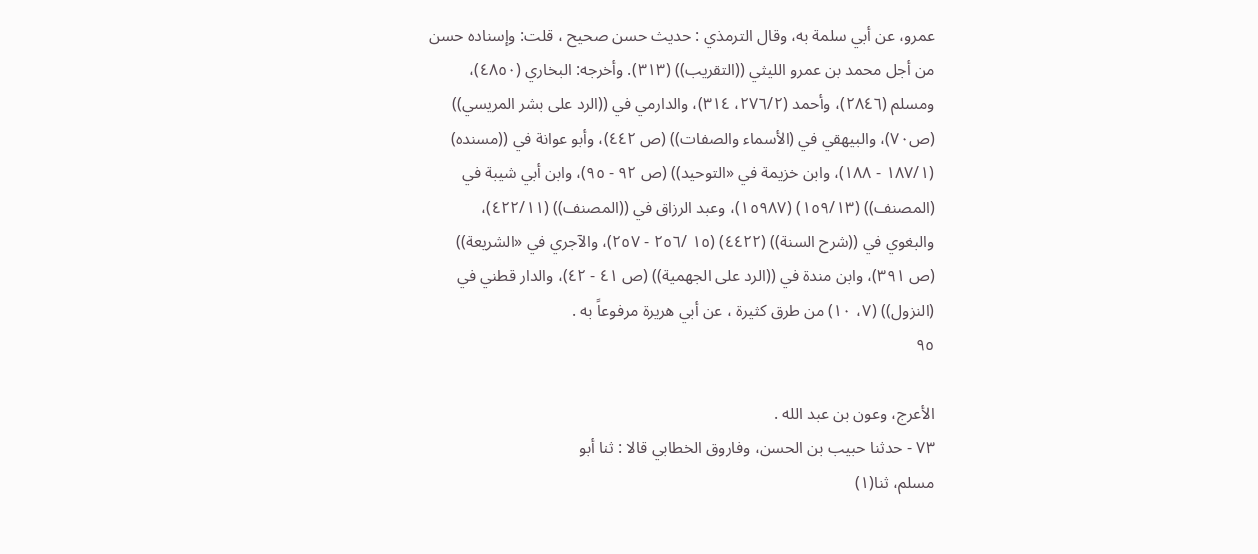عمرو، عن أبي سلمة به، وقال الترمذي : حديث حسن صحيح ، قلت: وإسناده حسن
من أجل محمد بن عمرو الليثي ((التقريب)) (٣١٣). وأخرجه: البخاري (٤٨٥٠)،
ومسلم (٢٨٤٦)، وأحمد (٢٧٦/٢، ٣١٤)، والدارمي في ((الرد على بشر المريسي))
(ص٧٠)، والبيهقي في (الأسماء والصفات)) (ص ٤٤٢)، وأبو عوانة في ((مسنده)
(١٨٧/١ - ١٨٨)، وابن خزيمة في «التوحيد)) (ص ٩٢ - ٩٥)، وابن أبي شيبة في
(المصنف)) (١٥٩/١٣) (١٥٩٨٧)، وعبد الرزاق في ((المصنف)) (٤٢٢/١١)،
والبغوي في ((شرح السنة)) (٤٤٢٢) (١٥ /٢٥٦ - ٢٥٧)، والآجري في «الشريعة))
(ص ٣٩١)، وابن مندة في ((الرد على الجهمية)) (ص ٤١ - ٤٢)، والدار قطني في
(النزول)) (٧، ١٠) من طرق كثيرة ، عن أبي هريرة مرفوعاً به .
٩٥

الأعرج، وعون بن عبد الله .
٧٣ - حدثنا حبيب بن الحسن، وفاروق الخطابي قالا : ثنا أبو
مسلم، ثنا(١)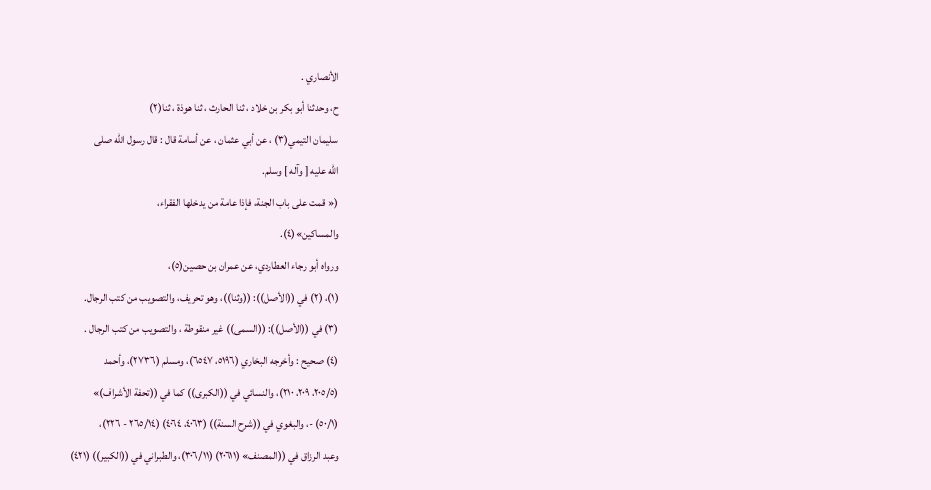الأنصاري .
ح، وحدثنا أبو بكر بن خلاد ، ثنا الحارث ، ثنا هوذة ، ثنا(٢)
سليمان التيمي(٣) ، عن أبي عثمان ، عن أسامة قال : قال رسول الله صلى
الله عليه [ وآله ] وسلم.
(« قمت على باب الجنة، فإذا عامة من يدخلها الفقراء،
والمساكين»(٤).
ورواه أبو رجاء العطاردي، عن عمران بن حصين(٥)،
(١)، (٢) في ((الأصل)): ((وثنا))، وهو تحريف، والتصويب من كتب الرجال.
(٣) في ((الأصل)): ((السمى)) غير منقوطة ، والتصويب من كتب الرجال .
(٤) صحيح : وأخرجه البخاري (٥١٩٦، ٦٥٤٧)، ومسلم (٢٧٣٦)، وأحمد
(٢٠٥/٥، ٢٠٩، ٢١٠)، والنسائي في ((الكبرى)) كما في ((تحفة الأشراف)»
(٥٠/١) -، والبغوي في ((شرح السنة)) (٤٠٦٣، ٤٠٦٤) (٢٦٥/١٤ - ٢٢٦)،
وعبد الرزاق في ((المصنف» (٢٠٦١١) (٣٠٦/١١)، والطبراني في ((الكبير)) (٤٢١)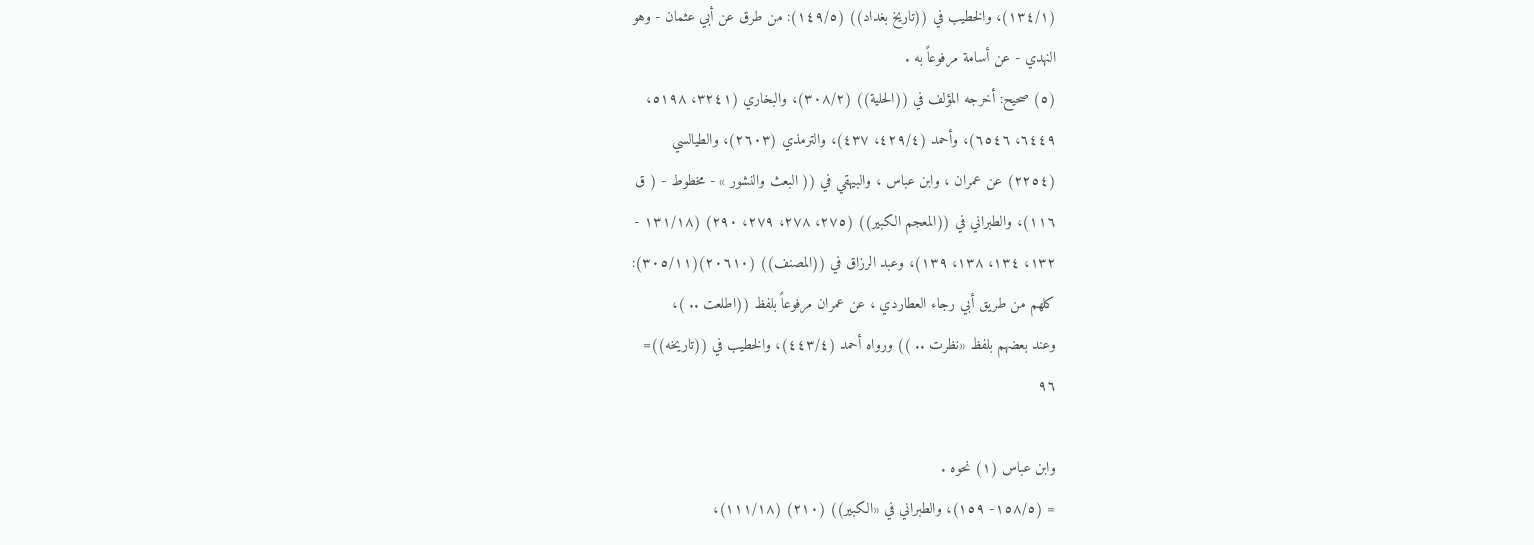(١٣٤/١)، والخطيب في ((تاريخ بغداد)) (١٤٩/٥): من طرق عن أبي عثمان - وهو
النهدي - عن أسامة مرفوعاً به .
(٥) صحيح: أخرجه المؤلف في ((الحلية)) (٣٠٨/٢)، والبخاري (٣٢٤١، ٥١٩٨،
٦٤٤٩، ٦٥٤٦)، وأحمد (٤٢٩/٤، ٤٣٧)، والترمذي (٢٦٠٣)، والطيالسي
(٢٢٥٤) عن عمران ، وابن عباس ، والبيهقي في (( البعث والنشور » - مخطوط - ( ق
١١٦)، والطبراني في ((المعجم الكبير)) (٢٧٥، ٢٧٨، ٢٧٩، ٢٩٠) (١٣١/١٨ -
١٣٢، ١٣٤، ١٣٨، ١٣٩)، وعبد الرزاق في ((المصنف)) (٢٠٦١٠)(٣٠٥/١١):
كلهم من طريق أبي رجاء العطاردي ، عن عمران مرفوعاً بلفظ ((اطلعت .. )،
وعند بعضهم بلفظ «نظرت .. )) ورواه أحمد (٤٤٣/٤)، والخطيب في ((تاريخه))=
٩٦

وابن عباس (١) نحوه .
= (١٥٨/٥- ١٥٩)، والطبراني في «الكبير)) (٢١٠) (١١١/١٨)،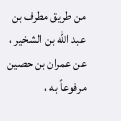من طريق مطرف بن
عبد الله بن الشخير ، عن عمران بن حصين مرفوعاً به ،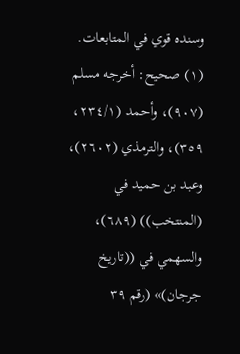وسنده قوي في المتابعات.
(١) صحيح: أخرجه مسلم (٩٠٧)، وأحمد (٢٣٤/١، ٣٥٩)، والترمذي (٢٦٠٢)،
وعبد بن حميد في (المنتخب)) (٦٨٩)، والسهمي في ((تاريخ جرجان)» (رقم ٣٩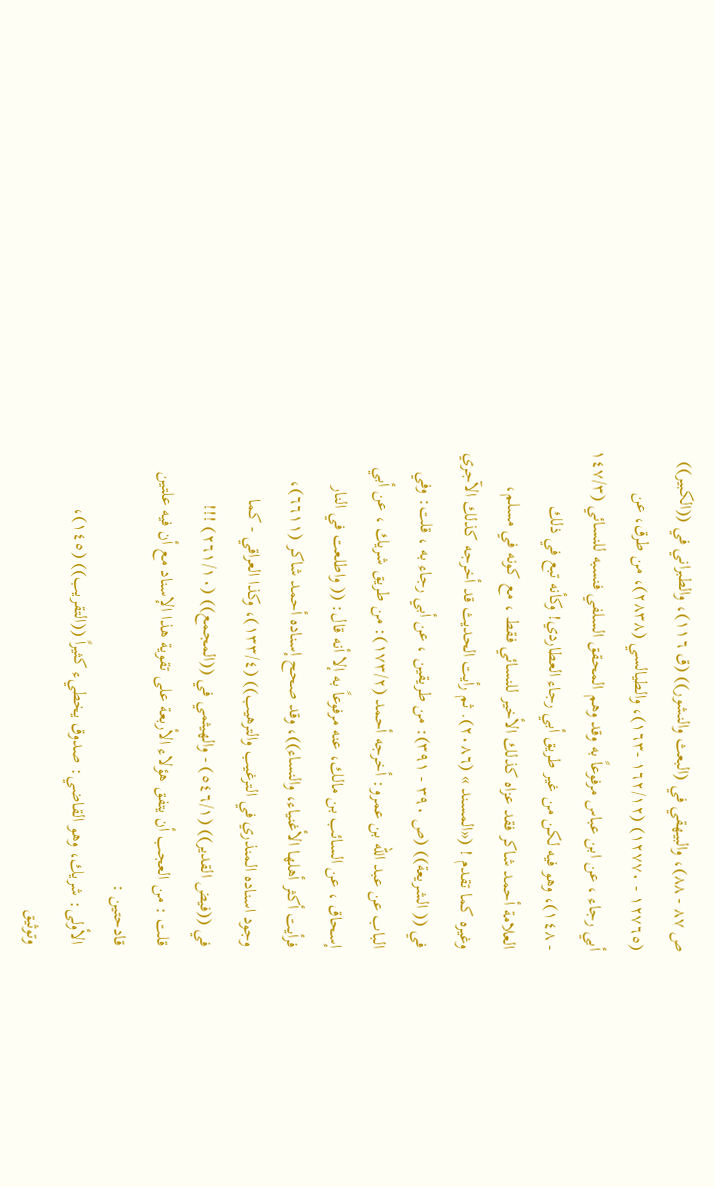ص ٨٧ - ٨٨)، والبيهقي في (البعث والنشور)) (ق ١١٦)، والطبراني في ((الكبير))
(١٢٧٦٥ - ١٢٧٧٠) (١٦٢/١٢ -١٦٣)، والطيالسي (٢٨٣٨)، من طرق، عن
أبي رجاء ، عن ابن عباس مرفوعاً به وقد وهم المحقق السلفي فنسبه للنسائي (١٤٧/٣
- ١٤٨)، وهو فيه لكن من غير طريق أبي رجاء العطاردي! وكأنه تبع في ذلك
العلامة أحمد شاكر فقد عزاه كذلك الأخير للنسائي فقط ، مع كونه في مسلم،
وغيره كما تقدم ! («المسند » (٢٠٨٦). ثم رأيت الحديث قد أخرجه كذلك الآجري
في (( الشريعة)) (ص ٣٩٠ - ٣٩١): من طريقين ، عن أبي رجاء به ، قلت: وفي
الباب عن عبد الله بن عمرو: أخرجه أحمد (١٧٣/٢): من طريق شريك ، عن أبي
إسحاق ، عن السائب بن مالك، عنه مرفوعاً به إلا أنه قال: (( واطلعت في النار
فرأيت أكثر أهلها الأغنياء، والنساء))، وقد صحح إسناده أحمد شاكر (٦٦١١)،
وجود اسناده المنذري في الترغيب والترهيب)) (١٣٣/٤)، وكذا العراقي - كما
في ((فيض القدير)) (٥٤٦/١) - والهيثمي في ((المجمع)) (٢٦١/١٠) !!!
قلت : من العجب أن يتفق هؤلاء الأربعة على تقوية هذا الإسناد مع أن فيه علتين
قادحتين :
الأولى: شريك، وهو القاضي: صدوق يخطيء كثيراً ((التقريب)) (١٤٥)،
وتوثيق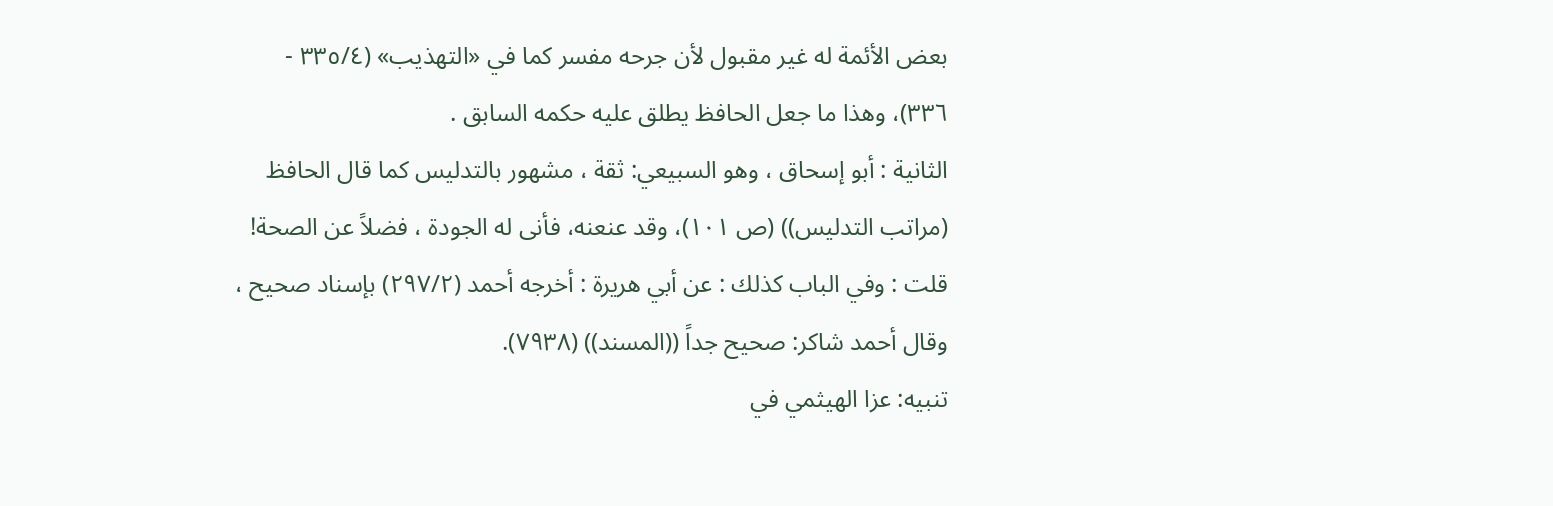بعض الأئمة له غير مقبول لأن جرحه مفسر كما في «التهذيب» (٣٣٥/٤ -
٣٣٦)، وهذا ما جعل الحافظ يطلق عليه حكمه السابق .
الثانية : أبو إسحاق ، وهو السبيعي: ثقة ، مشهور بالتدليس كما قال الحافظ
(مراتب التدليس)) (ص ١٠١)، وقد عنعنه، فأنى له الجودة ، فضلاً عن الصحة!
قلت : وفي الباب كذلك : عن أبي هريرة : أخرجه أحمد (٢٩٧/٢) بإسناد صحيح ،
وقال أحمد شاكر: صحيح جداً ((المسند)) (٧٩٣٨).
تنبيه: عزا الهيثمي في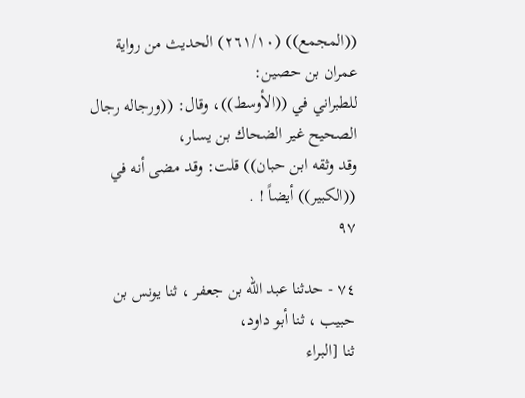((المجمع)) (٢٦١/١٠) الحديث من رواية عمران بن حصين:
للطبراني في ((الأوسط))، وقال: ((ورجاله رجال الصحيح غير الضحاك بن يسار،
وقد وثقه ابن حبان)) قلت: وقد مضى أنه في ((الكبير)) أيضاً ! .
٩٧

٧٤ - حدثنا عبد الله بن جعفر ، ثنا يونس بن حبيب ، ثنا أبو داود،
ثنا [البراء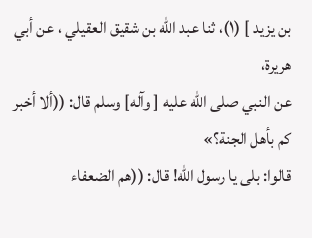بن يزيد ] (١)، ثنا عبد الله بن شقيق العقيلي ، عن أبي هريرة،
عن النبي صلى الله عليه [ وآله] وسلم قال: ((ألا أخبر كم بأهل الجنة؟»
قالوا: بلى يا رسول الله! قال: ((هم الضعفاء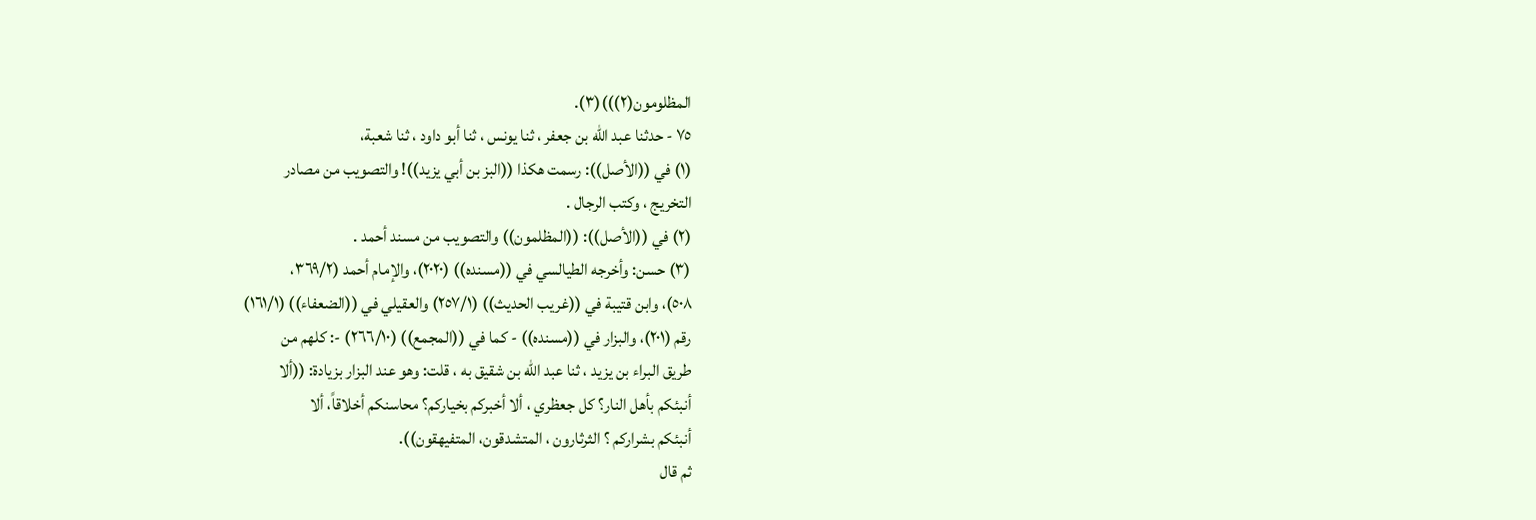المظلومون(٢)))(٣).
٧٥ - حدثنا عبد الله بن جعفر ، ثنا يونس ، ثنا أبو داود ، ثنا شعبة،
(١) في ((الأصل)): رسمت هكذا ((البز بن أبي يزيد))! والتصويب من مصادر
التخريج ، وكتب الرجال .
(٢) في ((الأصل)): ((المظلمون)) والتصويب من مسند أحمد .
(٣) حسن: وأخرجه الطيالسي في ((مسنده)) (٢٠٢٠)، والإمام أحمد (٣٦٩/٢،
٥٠٨)، وابن قتيبة في ((غريب الحديث)) (٢٥٧/١) والعقيلي في ((الضعفاء)) (١٦١/١)
رقم (٢٠١)، والبزار في ((مسنده)) - كما في ((المجمع)) (٢٦٦/١٠) -: كلهم من
طريق البراء بن يزيد ، ثنا عبد الله بن شقيق به ، قلت: وهو عند البزار بزيادة: ((ألا
أنبئكم بأهل النار؟ كل جعظري ، ألا أخبركم بخياركم؟ محاسنكم أخلاقاً، ألا
أنبئكم بشراركم ؟ الثرثارون ، المتشدقون، المتفيهقون)).
ثم قال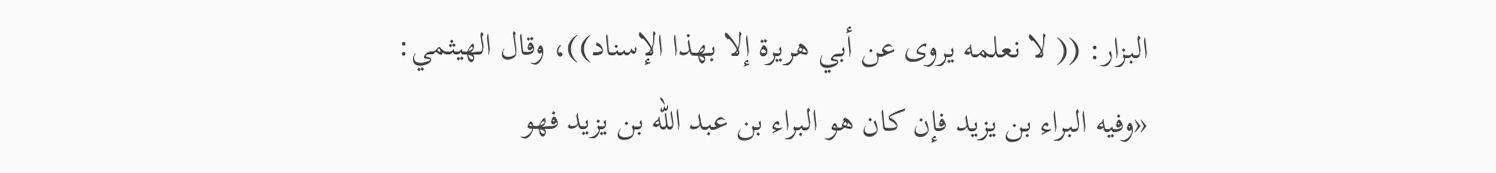البزار: (( لا نعلمه يروى عن أبي هريرة إلا بهذا الإسناد))، وقال الهيثمي:
«وفيه البراء بن يزيد فإن كان هو البراء بن عبد الله بن يزيد فهو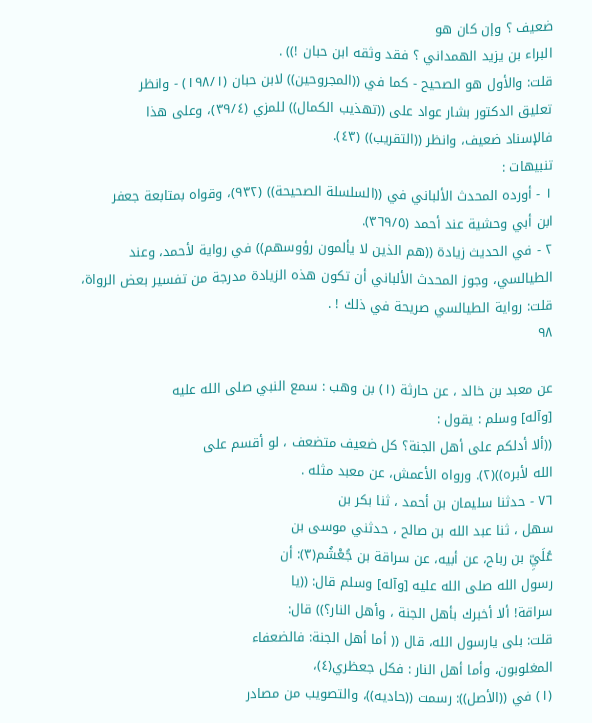ضعيف ؟ وإن كان هو
البراء بن يزيد الهمداني ؟ فقد وثقه ابن حبان !)) .
قلت: والأول هو الصحيح - كما في ((المجروحين)) لابن حبان (١٩٨/١) - وانظر
تعليق الدكتور بشار عواد على ((تهذيب الكمال)) للمزي (٣٩/٤)، وعلى هذا
فالإسناد ضعيف، وانظر ((التقريب)) (٤٣).
تنبيهات :
١ - أورده المحدث الألباني في ((السلسلة الصحيحة)) (٩٣٢)، وقواه بمتابعة جعفر
ابن أبي وحشية عند أحمد (٣٦٩/٥).
٢ - في الحديث زيادة ((هم الذين لا يألمون رؤوسهم)) في رواية لأحمد، وعند
الطيالسي، وجوز المحدث الألباني أن تكون هذه الزيادة مدرجة من تفسير بعض الرواة،
قلت: رواية الطيالسي صريحة في ذلك ! .
٩٨

عن معبد بن خالد ، عن حارثة (١) بن وهب : سمع النبي صلى الله عليه
[وآله] وسلم : يقول :
((ألا أدلكم على أهل الجنة؟ كل ضعيف متضعف ، لو أقسم على
الله لأبره))(٢). ورواه الأعمش، عن معبد مثله .
٧٦ - حدثنا سليمان بن أحمد ، ثنا بكر بن
سهل ، ثنا عبد الله بن صالح ، حدثني موسى بن
عُلَيِّ بن رباح، عن أبيه، عن سراقة بن جُعْشُم(٣): أن
رسول الله صلى الله عليه [وآله] وسلم قال: ((يا
سراقة! ألا أخبرك بأهل الجنة ، وأهل النار؟)) قال:
قلت: بلى يارسول الله، قال (( أما أهل الجنة: فالضعفاء
المغلوبون، وأما أهل النار : فكل جعظري(٤)،
(١) في ((الأصل)): رسمت ((حاديه))، والتصويب من مصادر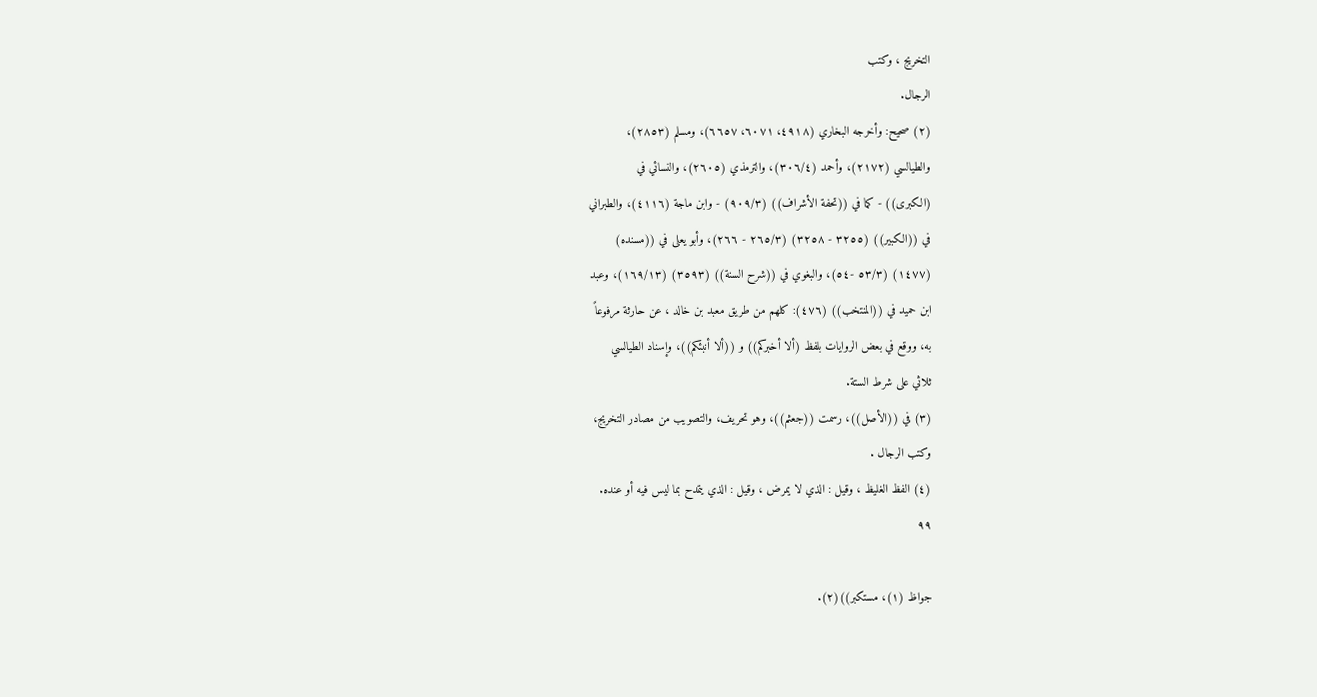التخريج ، وكتب
الرجال.
(٢) صحيح: وأخرجه البخاري (٤٩١٨، ٦٠٧١، ٦٦٥٧)، ومسلم (٢٨٥٣)،
والطيالسي (٢١٧٢)، وأحمد (٣٠٦/٤)، والترمذي (٢٦٠٥)، والنسائي في
(الكبرى)) - كما في ((تحفة الأشراف)) (٩٠٩/٣) - وابن ماجة (٤١١٦)، والطبراني
في ((الكبير)) (٣٢٥٥ - ٣٢٥٨) (٢٦٥/٣ - ٢٦٦)، وأبو يعلى في ((مسنده)
(١٤٧٧) (٥٣/٣ -٥٤)، والبغوي في ((شرح السنة)) (٣٥٩٣) (١٦٩/١٣)، وعبد
ابن حميد في ((المنتخب)) (٤٧٦): كلهم من طريق معبد بن خالد ، عن حارثة مرفوعاً
به، ووقع في بعض الروايات بلفظ (ألا أخبركم)) و ((ألا أنبئكم))، وإسناد الطيالسي
ثلاثي على شرط الستة.
(٣) في ((الأصل))، رسمت ((جعثم))، وهو تحريف، والتصويب من مصادر التخريج،
وكتب الرجال .
(٤) الفظ الغليظ ، وقيل : الذي لا يمرض ، وقيل : الذي يتمدح بما ليس فيه أو عنده.
٩٩

جواظ (١)، مستكبر))(٢).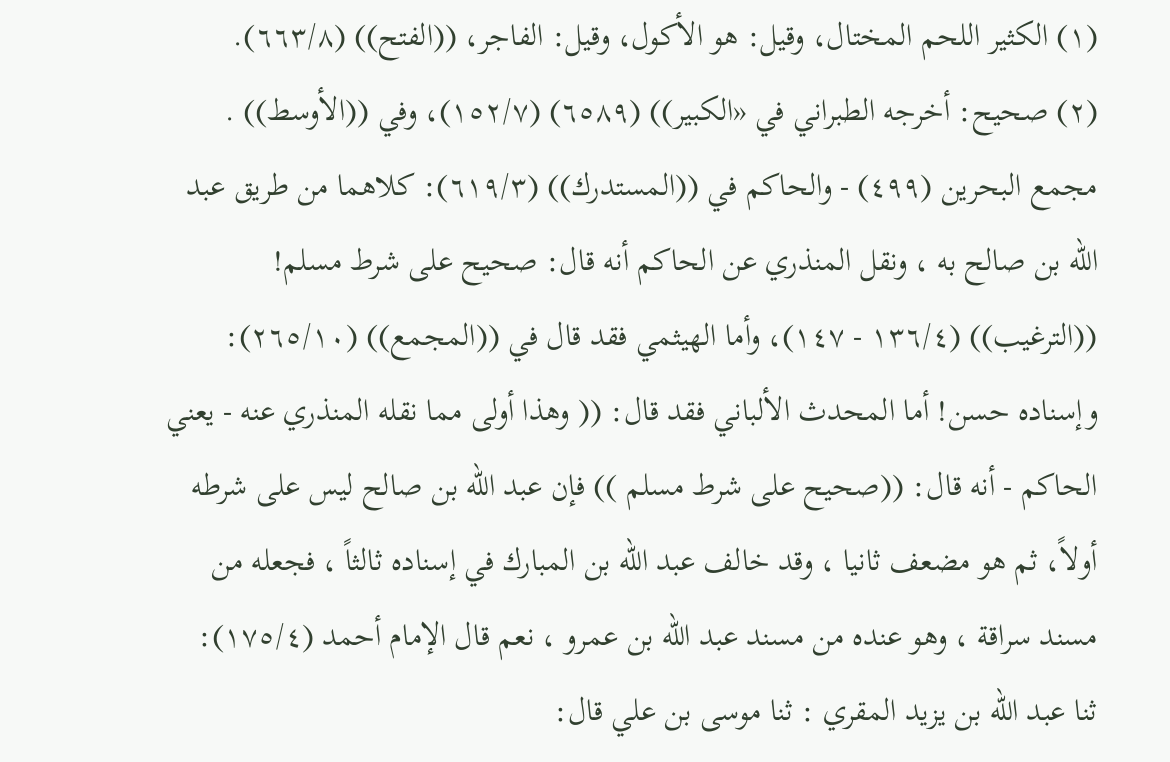(١) الكثير اللحم المختال، وقيل: هو الأكول، وقيل: الفاجر، ((الفتح)) (٦٦٣/٨).
(٢) صحيح: أخرجه الطبراني في «الكبير)) (٦٥٨٩) (١٥٢/٧)، وفي ((الأوسط)) .
مجمع البحرين (٤٩٩) - والحاكم في ((المستدرك)) (٦١٩/٣): كلاهما من طريق عبد
الله بن صالح به ، ونقل المنذري عن الحاكم أنه قال: صحيح على شرط مسلم!
((الترغيب)) (١٣٦/٤ - ١٤٧)، وأما الهيثمي فقد قال في ((المجمع)) (٢٦٥/١٠):
وإسناده حسن! أما المحدث الألباني فقد قال: (( وهذا أولى مما نقله المنذري عنه - يعني
الحاكم - أنه قال: ((صحيح على شرط مسلم )) فإن عبد الله بن صالح ليس على شرطه
أولاً، ثم هو مضعف ثانيا ، وقد خالف عبد الله بن المبارك في إسناده ثالثاً ، فجعله من
مسند سراقة ، وهو عنده من مسند عبد الله بن عمرو ، نعم قال الإمام أحمد (١٧٥/٤):
ثنا عبد الله بن يزيد المقري : ثنا موسى بن علي قال: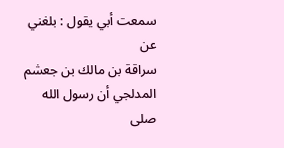سمعت أبي يقول : بلغني عن
سراقة بن مالك بن جعشم المدلجي أن رسول الله صلى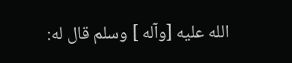الله عليه [وآله ] وسلم قال له: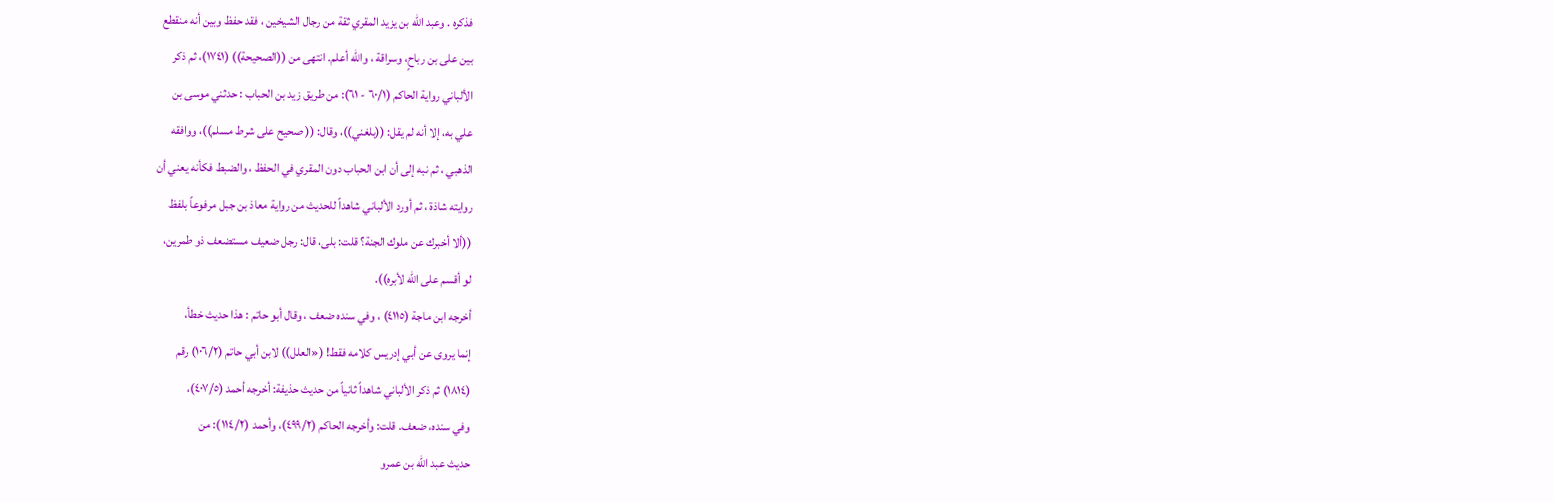فذكره . وعبد الله بن يزيد المقري ثقة من رجال الشيخين ، فقد حفظ وبين أنه منقطع
بين على بن رباحٍ، وسراقة ، والله أعلم. انتهى من ((الصحيحة)) (١٧٤١)، ثم ذكر
الألباني رواية الحاكم (٦٠/١ - ٦١): من طريق زيد بن الحباب : حدثني موسى بن
علي به، إلا أنه لم يقل: ((بلغني))، وقال: (( صحيح على شرط مسلم))، ووافقه
الذهبي ، ثم نبه إلى أن ابن الحباب دون المقري في الحفظ ، والضبط فكأنه يعني أن
روايته شاذة ، ثم أورد الألباني شاهداً للحديث من رواية معاذ بن جبل مرفوعاً بلفظ
((ألا أخبرك عن ملوك الجنة؟ قلت: بلى، قال: رجل ضعيف مستضعف ذو طمرين،
لو أقسم على الله لأبره)).
أخرجه ابن ماجة (٤١١٥) ، وفي سنده ضعف ، وقال أبو حاتم : هذا حديث خطأ،
إنما يروى عن أبي إدريس كلامه فقط! («العلل)) لابن أبي حاتم (١٠٦/٢) رقم
(١٨١٤) ثم ذكر الألباني شاهداً ثانياً من حديث حذيفة: أخرجه أحمد (٤٠٧/٥)،
وفي سنده، ضعف. قلت: وأخرجه الحاكم (٤٩٩/٢)، وأحمد (١١٤/٢): من
حديث عبد الله بن عمرو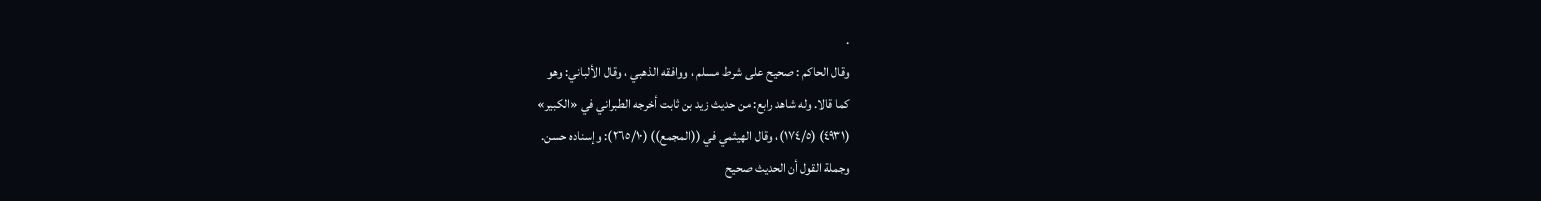.
وقال الحاكم : صحيح على شرط مسلم ، ووافقه الذهبي ، وقال الألباني: وهو
كما قالا. وله شاهد رابع: من حديث زيد بن ثابت أخرجه الطبراني في «الكبير»
(٤٩٣١) (١٧٤/٥)، وقال الهيثمي في ((المجمع)) (٢٦٥/١٠): وإسناده حسن.
وجملة القول أن الحديث صحيح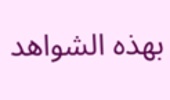بهذه الشواهد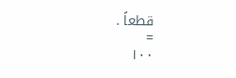قطعاً .
=
١٠٠